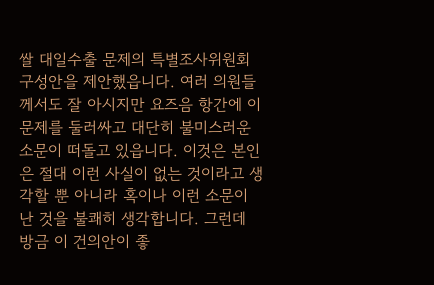쌀 대일수출 문제의 특별조사위원회 구성안을 제안했읍니다. 여러 의원들께서도 잘 아시지만 요즈음 항간에 이 문제를 둘러싸고 대단히 불미스러운 소문이 떠돌고 있읍니다. 이것은 본인은 절대 이런 사실이 없는 것이라고 생각할 뿐 아니라 혹이나 이런 소문이 난 것을 불쾌히 생각합니다. 그런데 방금 이 건의안이 좋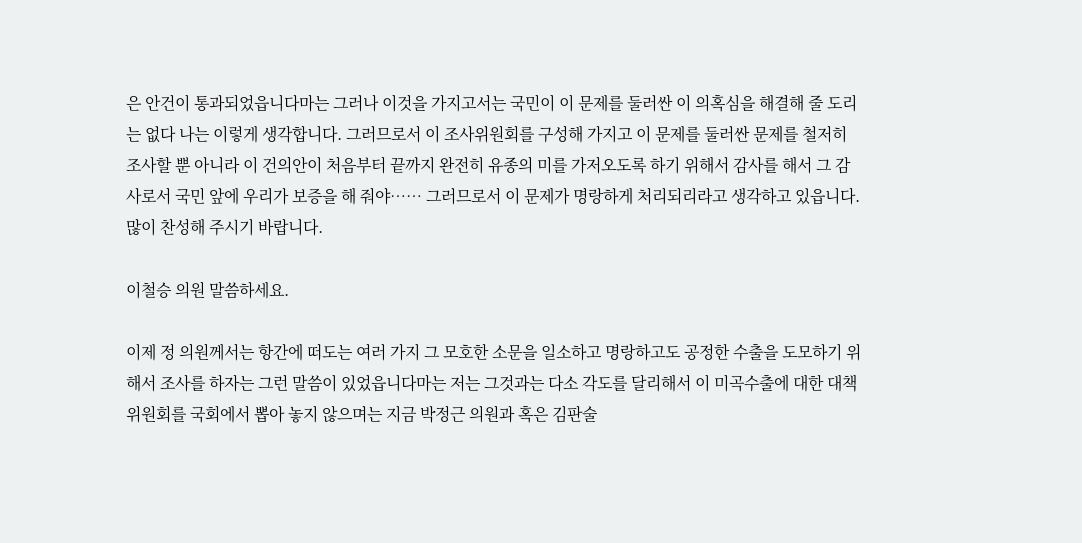은 안건이 통과되었읍니다마는 그러나 이것을 가지고서는 국민이 이 문제를 둘러싼 이 의혹심을 해결해 줄 도리는 없다 나는 이렇게 생각합니다. 그러므로서 이 조사위원회를 구성해 가지고 이 문제를 둘러싼 문제를 철저히 조사할 뿐 아니라 이 건의안이 처음부터 끝까지 완전히 유종의 미를 가저오도록 하기 위해서 감사를 해서 그 감사로서 국민 앞에 우리가 보증을 해 줘야…… 그러므로서 이 문제가 명랑하게 처리되리라고 생각하고 있읍니다. 많이 찬성해 주시기 바랍니다.

이철승 의원 말씀하세요.

이제 정 의원께서는 항간에 떠도는 여러 가지 그 모호한 소문을 일소하고 명랑하고도 공정한 수출을 도모하기 위해서 조사를 하자는 그런 말씀이 있었읍니다마는 저는 그것과는 다소 각도를 달리해서 이 미곡수출에 대한 대책위원회를 국회에서 뽑아 놓지 않으며는 지금 박정근 의원과 혹은 김판술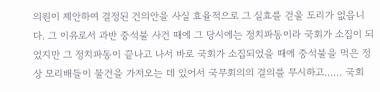의원이 제안하여 결정된 건의안을 사실 효율적으로 그 실효를 걷울 도리가 없읍니다. 그 이유로서 과반 중석불 사건 때에 그 당시에는 정치파동이라 국회가 소집이 되었지만 그 정치파동이 끝나고 나서 바로 국회가 소집되었을 때에 중석불을 먹은 정상 모리배들이 물건을 가저오는 데 있어서 국무회의의 결의를 무시하고…… 국회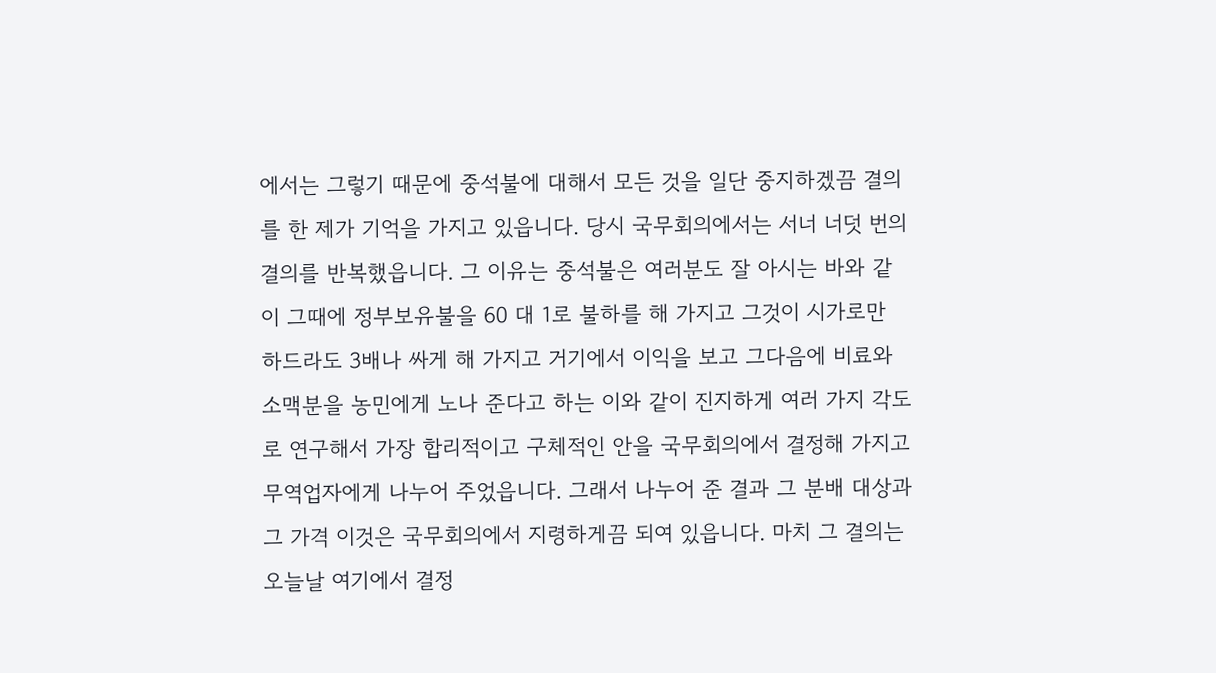에서는 그렇기 때문에 중석불에 대해서 모든 것을 일단 중지하겠끔 결의를 한 제가 기억을 가지고 있읍니다. 당시 국무회의에서는 서너 너덧 번의 결의를 반복했읍니다. 그 이유는 중석불은 여러분도 잘 아시는 바와 같이 그때에 정부보유불을 60 대 1로 불하를 해 가지고 그것이 시가로만 하드라도 3배나 싸게 해 가지고 거기에서 이익을 보고 그다음에 비료와 소맥분을 농민에게 노나 준다고 하는 이와 같이 진지하게 여러 가지 각도로 연구해서 가장 합리적이고 구체적인 안을 국무회의에서 결정해 가지고 무역업자에게 나누어 주었읍니다. 그래서 나누어 준 결과 그 분배 대상과 그 가격 이것은 국무회의에서 지령하게끔 되여 있읍니다. 마치 그 결의는 오늘날 여기에서 결정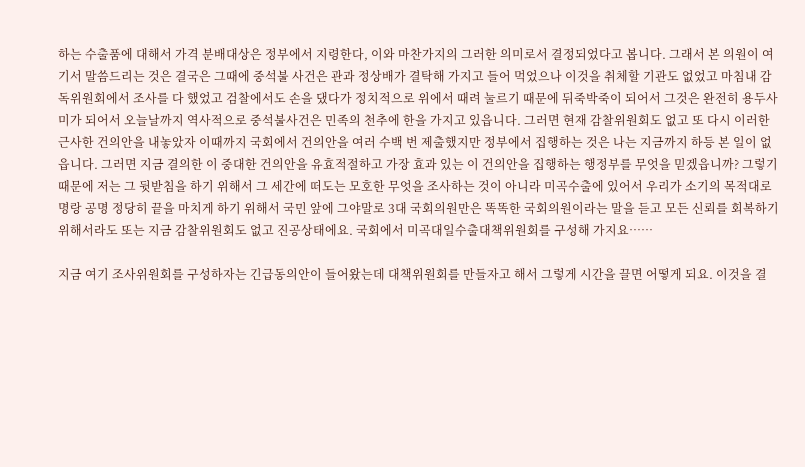하는 수출품에 대해서 가격 분배대상은 정부에서 지령한다, 이와 마찬가지의 그러한 의미로서 결정되었다고 봅니다. 그래서 본 의원이 여기서 말씀드리는 것은 결국은 그때에 중석불 사건은 관과 정상배가 결탁해 가지고 들어 먹었으나 이것을 취체할 기관도 없었고 마침내 감독위원회에서 조사를 다 했었고 검찰에서도 손을 댔다가 정치적으로 위에서 때려 눌르기 때문에 뒤죽박죽이 되어서 그것은 완전히 용두사미가 되어서 오늘날까지 역사적으로 중석불사건은 민족의 천추에 한을 가지고 있읍니다. 그러면 현재 감찰위원회도 없고 또 다시 이러한 근사한 건의안을 내놓았자 이때까지 국회에서 건의안을 여러 수백 번 제출했지만 정부에서 집행하는 것은 나는 지금까지 하등 본 일이 없읍니다. 그러면 지금 결의한 이 중대한 건의안을 유효적절하고 가장 효과 있는 이 건의안을 집행하는 행정부를 무엇을 믿겠읍니까? 그렇기 때문에 저는 그 뒷받침을 하기 위해서 그 세간에 떠도는 모호한 무엇을 조사하는 것이 아니라 미곡수출에 있어서 우리가 소기의 목적대로 명랑 공명 정당히 끝을 마치게 하기 위해서 국민 앞에 그야말로 3대 국회의원만은 똑똑한 국회의원이라는 말을 듣고 모든 신뢰를 회복하기 위해서라도 또는 지금 감찰위원회도 없고 진공상태에요. 국회에서 미곡대일수출대책위원회를 구성해 가지요……

지금 여기 조사위원회를 구성하자는 긴급동의안이 들어왔는데 대책위원회를 만들자고 해서 그렇게 시간을 끌면 어떻게 되요. 이것을 결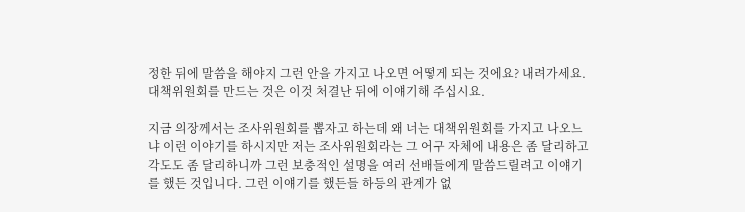정한 뒤에 말씀을 해야지 그런 안을 가지고 나오면 어떻게 되는 것에요? 내려가세요. 대책위원회를 만드는 것은 이것 처결난 뒤에 이얘기해 주십시요.

지금 의장께서는 조사위원회를 뽑자고 하는데 왜 너는 대책위원회를 가지고 나오느냐 이런 이야기를 하시지만 저는 조사위원회라는 그 어구 자체에 내용은 좀 달리하고 각도도 좀 달리하니까 그런 보충적인 설명을 여러 선배들에게 말씀드릴려고 이얘기를 했든 것입니다. 그런 이얘기를 했든들 하등의 관계가 없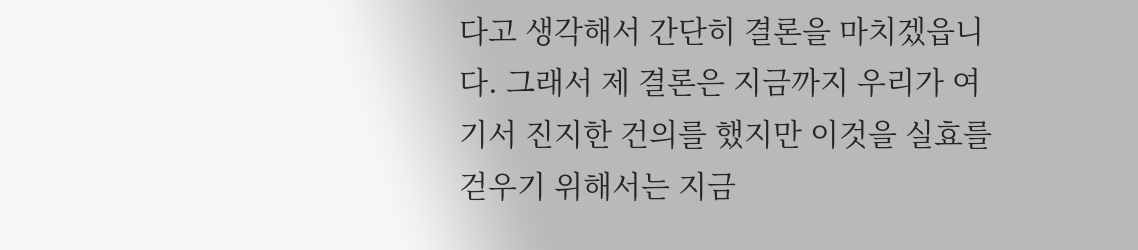다고 생각해서 간단히 결론을 마치겠읍니다. 그래서 제 결론은 지금까지 우리가 여기서 진지한 건의를 했지만 이것을 실효를 걷우기 위해서는 지금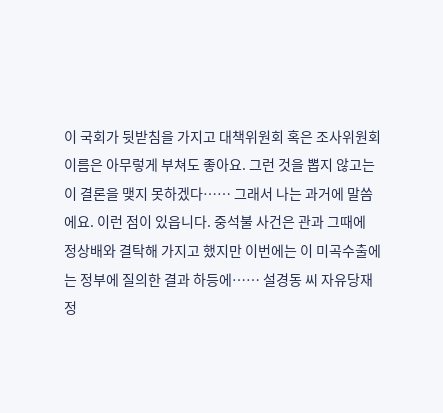이 국회가 뒷받침을 가지고 대책위원회 혹은 조사위원회 이름은 아무렇게 부쳐도 좋아요. 그런 것을 뽑지 않고는 이 결론을 맺지 못하겠다…… 그래서 나는 과거에 말씀에요. 이런 점이 있읍니다. 중석불 사건은 관과 그때에 정상배와 결탁해 가지고 했지만 이번에는 이 미곡수출에는 정부에 질의한 결과 하등에…… 설경동 씨 자유당재정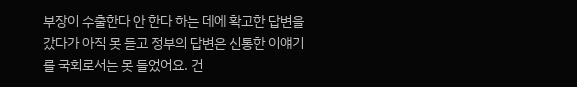부장이 수출한다 안 한다 하는 데에 확고한 답변을 갔다가 아직 못 듣고 정부의 답변은 신통한 이얘기를 국회로서는 못 들었어요. 건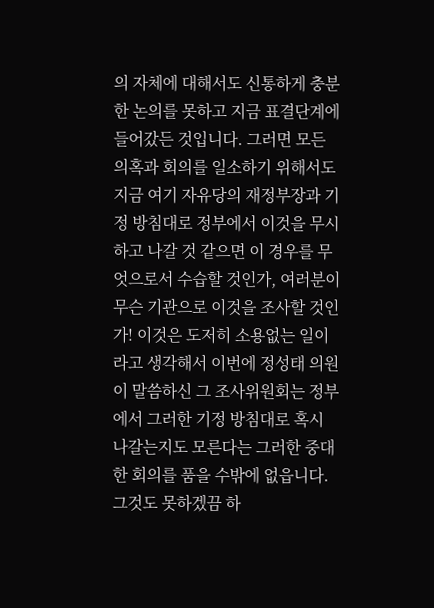의 자체에 대해서도 신통하게 충분한 논의를 못하고 지금 표결단계에 들어갔든 것입니다. 그러면 모든 의혹과 회의를 일소하기 위해서도 지금 여기 자유당의 재정부장과 기정 방침대로 정부에서 이것을 무시하고 나갈 것 같으면 이 경우를 무엇으로서 수습할 것인가, 여러분이 무슨 기관으로 이것을 조사할 것인가! 이것은 도저히 소용없는 일이라고 생각해서 이번에 정성태 의원이 말씀하신 그 조사위원회는 정부에서 그러한 기정 방침대로 혹시 나갈는지도 모른다는 그러한 중대한 회의를 품을 수밖에 없읍니다. 그것도 못하겠끔 하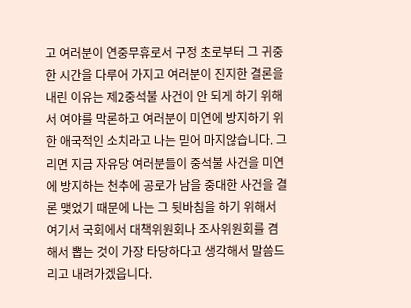고 여러분이 연중무휴로서 구정 초로부터 그 귀중한 시간을 다루어 가지고 여러분이 진지한 결론을 내린 이유는 제2중석불 사건이 안 되게 하기 위해서 여야를 막론하고 여러분이 미연에 방지하기 위한 애국적인 소치라고 나는 믿어 마지않습니다. 그리면 지금 자유당 여러분들이 중석불 사건을 미연에 방지하는 천추에 공로가 남을 중대한 사건을 결론 맺었기 때문에 나는 그 뒷바침을 하기 위해서 여기서 국회에서 대책위원회나 조사위원회를 겸해서 뽑는 것이 가장 타당하다고 생각해서 말씀드리고 내려가겠읍니다.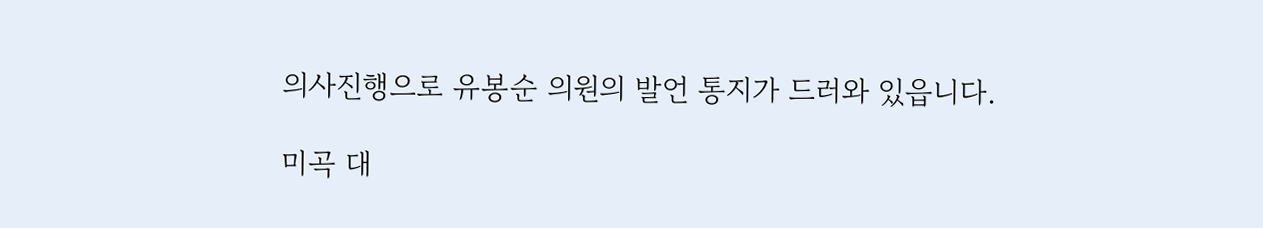의사진행으로 유봉순 의원의 발언 통지가 드러와 있읍니다.

미곡 대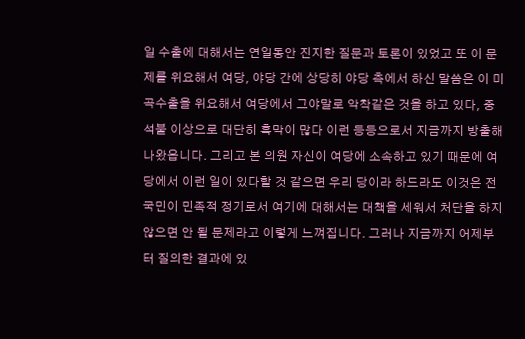일 수출에 대해서는 연일동안 진지한 질문과 토론이 있었고 또 이 문제를 위요해서 여당, 야당 간에 상당히 야당 측에서 하신 말씀은 이 미곡수출을 위요해서 여당에서 그야말로 악착같은 것을 하고 있다, 중석불 이상으로 대단히 흑막이 많다 이런 등등으로서 지금까지 방출해 나왔읍니다. 그리고 본 의원 자신이 여당에 소속하고 있기 때문에 여당에서 이런 일이 있다할 것 같으면 우리 당이라 하드라도 이것은 전 국민이 민족적 정기로서 여기에 대해서는 대책을 세워서 처단을 하지 않으면 안 될 문제라고 이렇게 느껴집니다. 그러나 지금까지 어제부터 질의한 결과에 있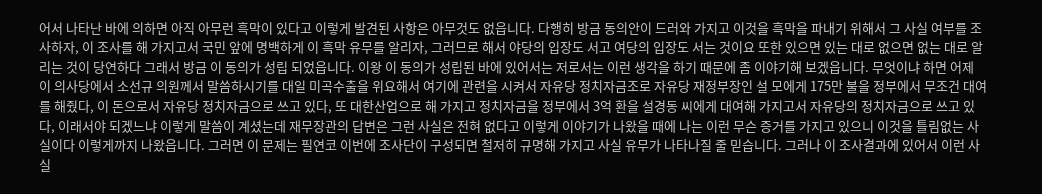어서 나타난 바에 의하면 아직 아무런 흑막이 있다고 이렇게 발견된 사항은 아무것도 없읍니다. 다행히 방금 동의안이 드러와 가지고 이것을 흑막을 파내기 위해서 그 사실 여부를 조사하자, 이 조사를 해 가지고서 국민 앞에 명백하게 이 흑막 유무를 알리자, 그러므로 해서 야당의 입장도 서고 여당의 입장도 서는 것이요 또한 있으면 있는 대로 없으면 없는 대로 알리는 것이 당연하다 그래서 방금 이 동의가 성립 되었읍니다. 이왕 이 동의가 성립된 바에 있어서는 저로서는 이런 생각을 하기 때문에 좀 이야기해 보겠읍니다. 무엇이냐 하면 어제 이 의사당에서 소선규 의원께서 말씀하시기를 대일 미곡수출을 위요해서 여기에 관련을 시켜서 자유당 정치자금조로 자유당 재정부장인 설 모에게 175만 불을 정부에서 무조건 대여를 해줬다, 이 돈으로서 자유당 정치자금으로 쓰고 있다, 또 대한산업으로 해 가지고 정치자금을 정부에서 3억 환을 설경동 씨에게 대여해 가지고서 자유당의 정치자금으로 쓰고 있다, 이래서야 되겠느냐 이렇게 말씀이 계셨는데 재무장관의 답변은 그런 사실은 전혀 없다고 이렇게 이야기가 나왔을 때에 나는 이런 무슨 증거를 가지고 있으니 이것을 틀림없는 사실이다 이렇게까지 나왔읍니다. 그러면 이 문제는 필연코 이번에 조사단이 구성되면 철저히 규명해 가지고 사실 유무가 나타나질 줄 믿습니다. 그러나 이 조사결과에 있어서 이런 사실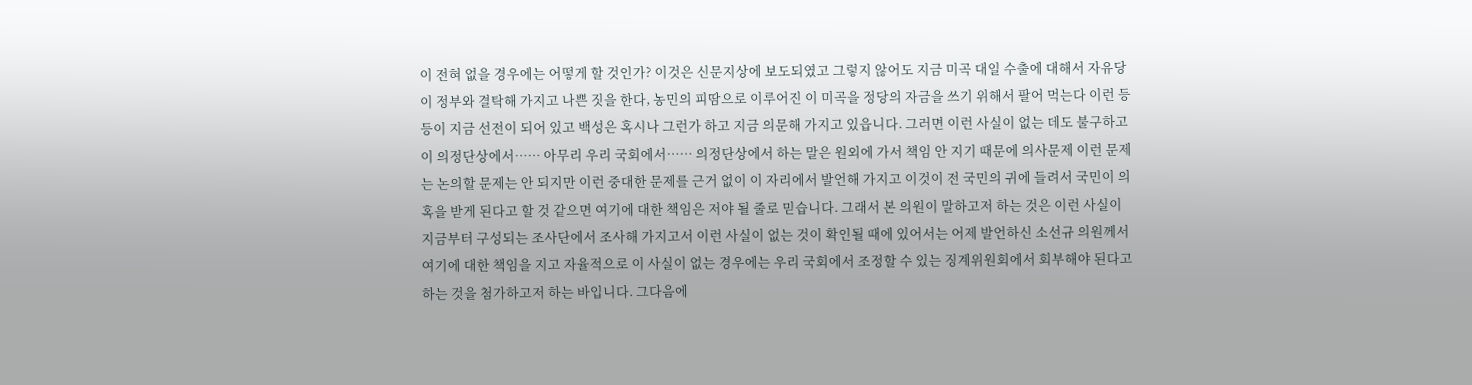이 전혀 없을 경우에는 어떻게 할 것인가? 이것은 신문지상에 보도되였고 그렇지 않어도 지금 미곡 대일 수출에 대해서 자유당이 정부와 결탁해 가지고 나쁜 짓을 한다, 농민의 피땀으로 이루어진 이 미곡을 정당의 자금을 쓰기 위해서 팔어 먹는다 이런 등등이 지금 선전이 되어 있고 백성은 혹시나 그런가 하고 지금 의문해 가지고 있읍니다. 그러면 이런 사실이 없는 데도 불구하고 이 의정단상에서…… 아무리 우리 국회에서…… 의정단상에서 하는 말은 원외에 가서 책임 안 지기 때문에 의사문제 이런 문제는 논의할 문제는 안 되지만 이런 중대한 문제를 근거 없이 이 자리에서 발언해 가지고 이것이 전 국민의 귀에 들려서 국민이 의혹을 받게 된다고 할 것 같으면 여기에 대한 책임은 저야 될 줄로 믿습니다. 그래서 본 의원이 말하고저 하는 것은 이런 사실이 지금부터 구성되는 조사단에서 조사해 가지고서 이런 사실이 없는 것이 확인될 때에 있어서는 어제 발언하신 소선규 의원께서 여기에 대한 책임을 지고 자율적으로 이 사실이 없는 경우에는 우리 국회에서 조정할 수 있는 징계위원회에서 회부해야 된다고 하는 것을 첨가하고저 하는 바입니다. 그다음에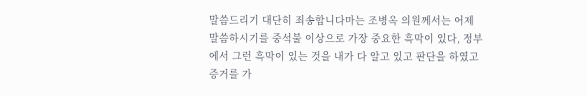말씀드리기 대단히 죄송합니다마는 조병옥 의원께서는 어제 말씀하시기를 중석불 이상으로 가장 중요한 흑막이 있다, 정부에서 그런 흑막이 있는 것을 내가 다 알고 있고 판단을 하였고 증거를 가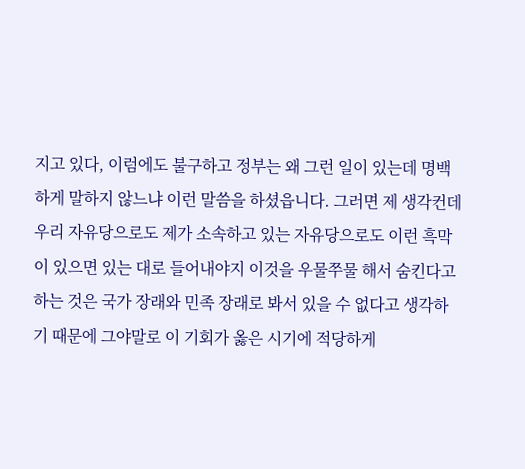지고 있다, 이럼에도 불구하고 정부는 왜 그런 일이 있는데 명백하게 말하지 않느냐 이런 말씀을 하셨읍니다. 그러면 제 생각컨데 우리 자유당으로도 제가 소속하고 있는 자유당으로도 이런 흑막이 있으면 있는 대로 들어내야지 이것을 우물쭈물 해서 숨킨다고 하는 것은 국가 장래와 민족 장래로 봐서 있을 수 없다고 생각하기 때문에 그야말로 이 기회가 옳은 시기에 적당하게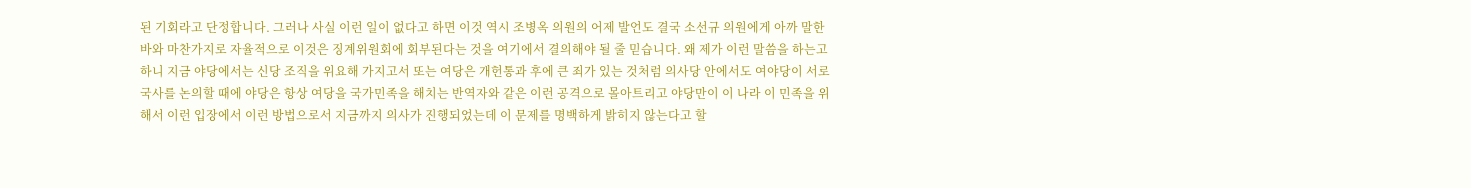된 기회라고 단정합니다. 그러나 사실 이런 일이 없다고 하면 이것 역시 조병옥 의원의 어제 발언도 결국 소선규 의원에게 아까 말한 바와 마찬가지로 자율적으로 이것은 징계위원회에 회부된다는 것을 여기에서 결의해야 될 줄 믿습니다. 왜 제가 이런 말씀을 하는고 하니 지금 야당에서는 신당 조직을 위요해 가지고서 또는 여당은 개헌통과 후에 큰 죄가 있는 것처럼 의사당 안에서도 여야당이 서로 국사를 논의할 때에 야당은 항상 여당을 국가민족을 해치는 반역자와 같은 이런 공격으로 몰아트리고 야당만이 이 나라 이 민족을 위해서 이런 입장에서 이런 방법으로서 지금까지 의사가 진행되었는데 이 문제를 명백하게 밝히지 않는다고 할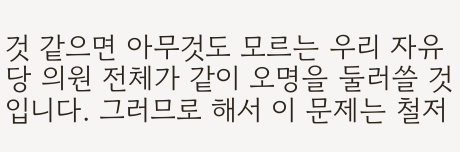것 같으면 아무것도 모르는 우리 자유당 의원 전체가 같이 오명을 둘러쓸 것입니다. 그러므로 해서 이 문제는 철저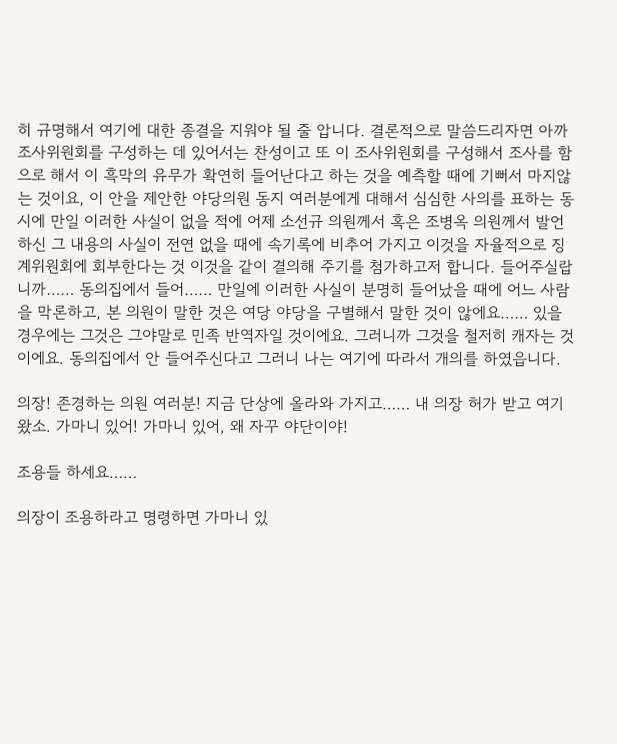히 규명해서 여기에 대한 종결을 지워야 될 줄 압니다. 결론적으로 말씀드리자면 아까 조사위원회를 구성하는 데 있어서는 찬성이고 또 이 조사위원회를 구성해서 조사를 함으로 해서 이 흑막의 유무가 확연히 들어난다고 하는 것을 예측할 때에 기뻐서 마지않는 것이요, 이 안을 제안한 야당의원 동지 여러분에게 대해서 심심한 사의를 표하는 동시에 만일 이러한 사실이 없을 적에 어제 소선규 의원께서 혹은 조병옥 의원께서 발언하신 그 내용의 사실이 전연 없을 때에 속기록에 비추어 가지고 이것을 자율적으로 징계위원회에 회부한다는 것 이것을 같이 결의해 주기를 첨가하고저 합니다. 들어주실랍니까…… 동의집에서 들어…… 만일에 이러한 사실이 분명히 들어났을 때에 어느 사람을 막론하고, 본 의원이 말한 것은 여당 야당을 구별해서 말한 것이 않에요…… 있을 경우에는 그것은 그야말로 민족 반역자일 것이에요. 그러니까 그것을 철저히 캐자는 것이에요. 동의집에서 안 들어주신다고 그러니 나는 여기에 따라서 개의를 하였읍니다.

의장! 존경하는 의원 여러분! 지금 단상에 올라와 가지고…… 내 의장 허가 받고 여기 왔소. 가마니 있어! 가마니 있어, 왜 자꾸 야단이야!

조용들 하세요……

의장이 조용하라고 명령하면 가마니 있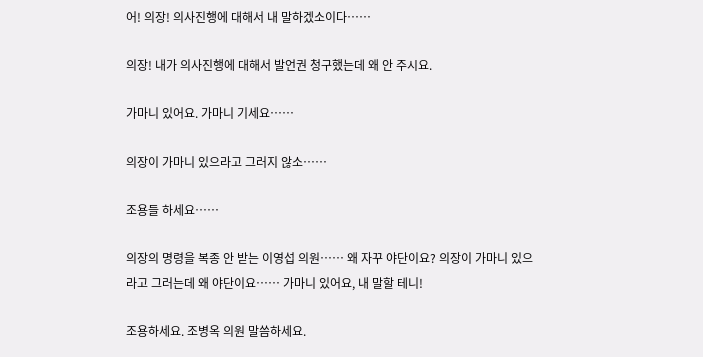어! 의장! 의사진행에 대해서 내 말하겠소이다……

의장! 내가 의사진행에 대해서 발언권 청구했는데 왜 안 주시요.

가마니 있어요. 가마니 기세요……

의장이 가마니 있으라고 그러지 않소……

조용들 하세요……

의장의 명령을 복종 안 받는 이영섭 의원…… 왜 자꾸 야단이요? 의장이 가마니 있으라고 그러는데 왜 야단이요…… 가마니 있어요, 내 말할 테니!

조용하세요. 조병옥 의원 말씀하세요.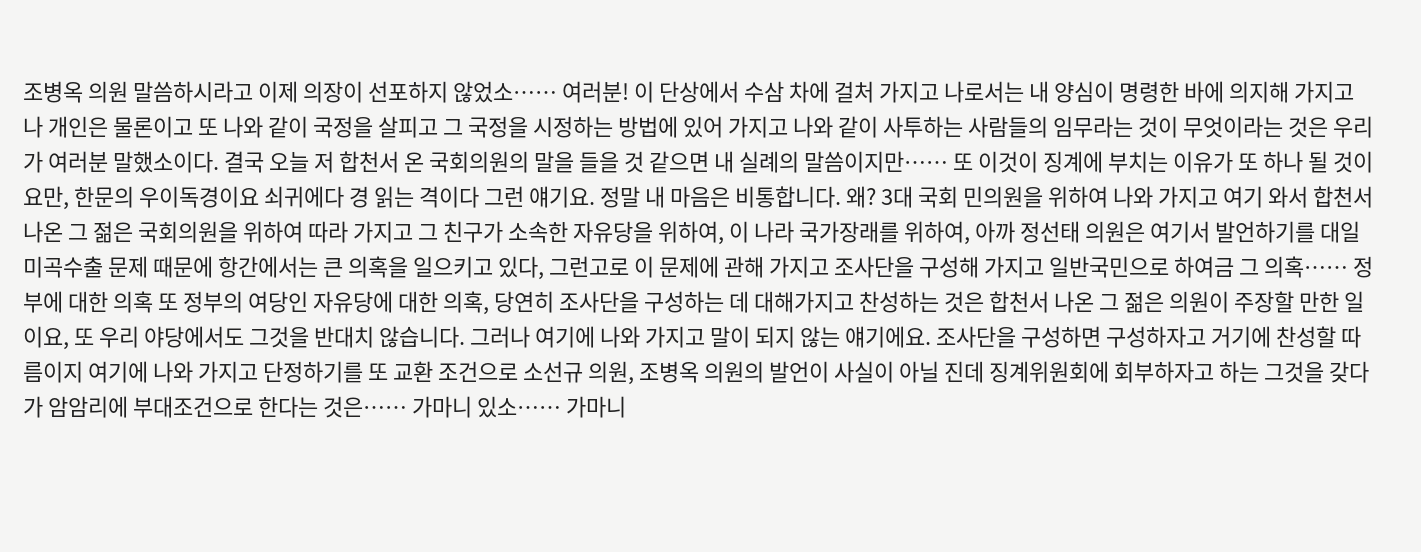조병옥 의원 말씀하시라고 이제 의장이 선포하지 않었소…… 여러분! 이 단상에서 수삼 차에 걸처 가지고 나로서는 내 양심이 명령한 바에 의지해 가지고 나 개인은 물론이고 또 나와 같이 국정을 살피고 그 국정을 시정하는 방법에 있어 가지고 나와 같이 사투하는 사람들의 임무라는 것이 무엇이라는 것은 우리가 여러분 말했소이다. 결국 오늘 저 합천서 온 국회의원의 말을 들을 것 같으면 내 실례의 말씀이지만…… 또 이것이 징계에 부치는 이유가 또 하나 될 것이요만, 한문의 우이독경이요 쇠귀에다 경 읽는 격이다 그런 얘기요. 정말 내 마음은 비통합니다. 왜? 3대 국회 민의원을 위하여 나와 가지고 여기 와서 합천서 나온 그 젊은 국회의원을 위하여 따라 가지고 그 친구가 소속한 자유당을 위하여, 이 나라 국가장래를 위하여, 아까 정선태 의원은 여기서 발언하기를 대일 미곡수출 문제 때문에 항간에서는 큰 의혹을 일으키고 있다, 그런고로 이 문제에 관해 가지고 조사단을 구성해 가지고 일반국민으로 하여금 그 의혹…… 정부에 대한 의혹 또 정부의 여당인 자유당에 대한 의혹, 당연히 조사단을 구성하는 데 대해가지고 찬성하는 것은 합천서 나온 그 젊은 의원이 주장할 만한 일이요, 또 우리 야당에서도 그것을 반대치 않습니다. 그러나 여기에 나와 가지고 말이 되지 않는 얘기에요. 조사단을 구성하면 구성하자고 거기에 찬성할 따름이지 여기에 나와 가지고 단정하기를 또 교환 조건으로 소선규 의원, 조병옥 의원의 발언이 사실이 아닐 진데 징계위원회에 회부하자고 하는 그것을 갖다가 암암리에 부대조건으로 한다는 것은…… 가마니 있소…… 가마니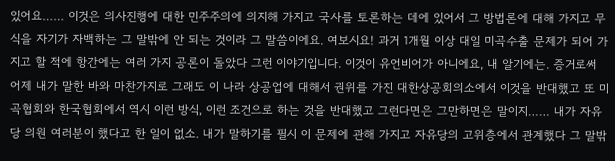있어요…… 이것은 의사진행에 대한 민주주의에 의지해 가지고 국사를 토론하는 데에 있어서 그 방법론에 대해 가지고 무식을 자기가 자백하는 그 말밖에 안 되는 것이라 그 말씀이에요. 여보시요! 과거 1개월 이상 대일 미곡수출 문제가 되어 가지고 할 적에 항간에는 여러 가지 공론이 돌았다 그런 이야기입니다. 이것이 유언비어가 아니에요, 내 알기에는. 증거로써 어제 내가 말한 바와 마찬가지로 그래도 이 나라 상공업에 대해서 권위를 가진 대한상공회의소에서 이것을 반대했고 또 미곡협회와 한국협회에서 역시 이런 방식, 이런 조건으로 하는 것을 반대했고 그런다면은 그만하면은 말이지…… 내가 자유당 의원 여러분이 했다고 한 일이 없소. 내가 말하기를 필시 이 문제에 관해 가지고 자유당의 고위층에서 관계했다 그 말밖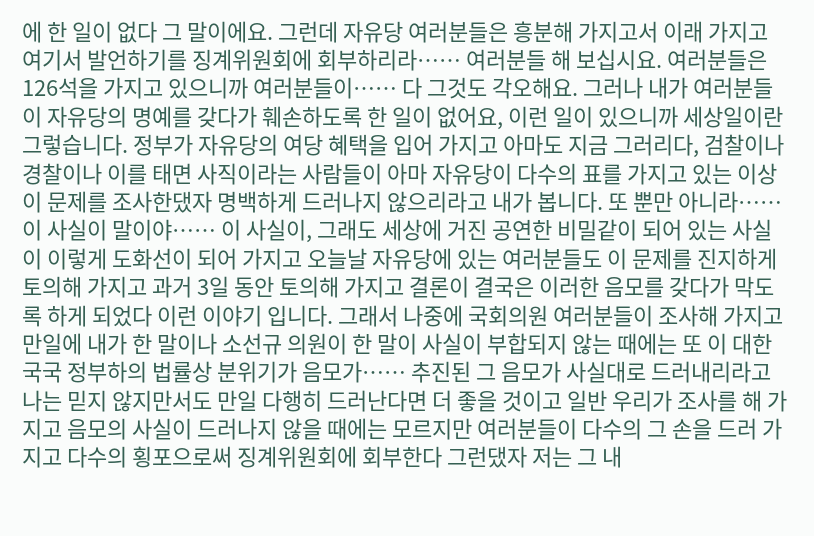에 한 일이 없다 그 말이에요. 그런데 자유당 여러분들은 흥분해 가지고서 이래 가지고 여기서 발언하기를 징계위원회에 회부하리라…… 여러분들 해 보십시요. 여러분들은 126석을 가지고 있으니까 여러분들이…… 다 그것도 각오해요. 그러나 내가 여러분들이 자유당의 명예를 갖다가 훼손하도록 한 일이 없어요, 이런 일이 있으니까 세상일이란 그렇습니다. 정부가 자유당의 여당 혜택을 입어 가지고 아마도 지금 그러리다, 검찰이나 경찰이나 이를 태면 사직이라는 사람들이 아마 자유당이 다수의 표를 가지고 있는 이상 이 문제를 조사한댔자 명백하게 드러나지 않으리라고 내가 봅니다. 또 뿐만 아니라…… 이 사실이 말이야…… 이 사실이, 그래도 세상에 거진 공연한 비밀같이 되어 있는 사실이 이렇게 도화선이 되어 가지고 오늘날 자유당에 있는 여러분들도 이 문제를 진지하게 토의해 가지고 과거 3일 동안 토의해 가지고 결론이 결국은 이러한 음모를 갖다가 막도록 하게 되었다 이런 이야기 입니다. 그래서 나중에 국회의원 여러분들이 조사해 가지고 만일에 내가 한 말이나 소선규 의원이 한 말이 사실이 부합되지 않는 때에는 또 이 대한국국 정부하의 법률상 분위기가 음모가…… 추진된 그 음모가 사실대로 드러내리라고 나는 믿지 않지만서도 만일 다행히 드러난다면 더 좋을 것이고 일반 우리가 조사를 해 가지고 음모의 사실이 드러나지 않을 때에는 모르지만 여러분들이 다수의 그 손을 드러 가지고 다수의 횡포으로써 징계위원회에 회부한다 그런댔자 저는 그 내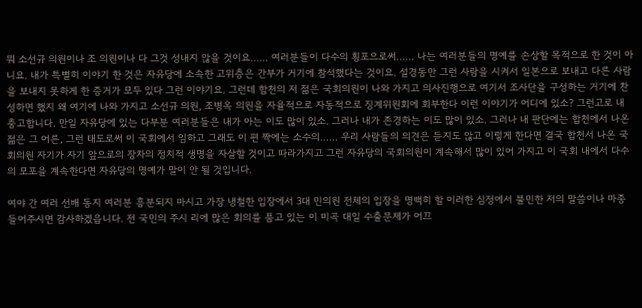뭐 소선규 의원이나 조 의원이나 다 그것 성내지 않을 것이요…… 여러분들이 다수의 횡포으로써…… 나는 여러분들의 명예를 손상할 목적으로 한 것이 아니요. 내가 특별히 이야기 한 것은 자유당에 소속한 고위층은 간부가 거기에 참석했다는 것이요. 설경동만 그런 사람을 시켜서 일본으로 보내고 다른 사람을 보내지 못하게 한 증거가 모두 있다 그런 이야기요. 그런데 합천의 저 젊은 국회의원이 나와 가지고 의사진행으로 여기서 조사단을 구성하는 거기에 찬성하면 했지 왜 여기에 나와 가지고 소선규 의원, 조병옥 의원을 자율적으로 자동적으로 징계위원회에 회부한다 이런 이야기가 어디에 있소? 그런고로 내 충고합니다. 만일 자유당에 있는 다부분 여러분들은 내가 아는 이도 많이 있소. 그러나 내가 존경하는 이도 많이 있소. 그러나 내 판단에는 합천에서 나온 젊은 그 어른, 그런 태도로써 이 국회에서 임하고 그래도 이 편 짝에는 소수의…… 우리 사람들의 의견은 듣지도 않고 이렇게 한다면 결국 합천서 나온 국회의원 자기가 자기 앞으로의 장차의 정치적 생명을 자살할 것이고 따라가지고 그런 자유당의 국회의원이 계속해서 많이 있어 가지고 이 국회 내에서 다수의 모포을 계속한다면 자유당의 명예가 말이 안 될 것입니다.

여야 간 여러 선배 동지 여러분 흥분되지 마시고 가장 냉철한 입장에서 3대 민의원 전체의 입장을 명백히 할 이러한 심정에서 불민한 저의 말씀이나 마종 들어주시면 감사하겠읍니다. 전 국민의 주시 리에 많은 회의를 품고 있는 이 미곡 대일 수출문제가 어끄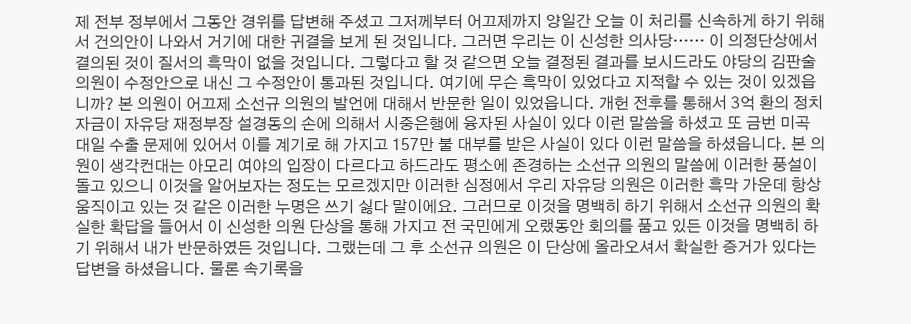제 전부 정부에서 그동안 경위를 답변해 주셨고 그저께부터 어끄제까지 양일간 오늘 이 처리를 신속하게 하기 위해서 건의안이 나와서 거기에 대한 귀결을 보게 된 것입니다. 그러면 우리는 이 신성한 의사당…… 이 의정단상에서 결의된 것이 질서의 흑막이 없을 것입니다. 그렇다고 할 것 같으면 오늘 결정된 결과를 보시드라도 야당의 김판술 의원이 수정안으로 내신 그 수정안이 통과된 것입니다. 여기에 무슨 흑막이 있었다고 지적할 수 있는 것이 있겠읍니까? 본 의원이 어끄제 소선규 의원의 발언에 대해서 반문한 일이 있었읍니다. 개헌 전후를 통해서 3억 환의 정치자금이 자유당 재정부장 설경동의 손에 의해서 시중은행에 융자된 사실이 있다 이런 말씀을 하셨고 또 금번 미곡 대일 수출 문제에 있어서 이를 계기로 해 가지고 157만 불 대부를 받은 사실이 있다 이런 말씀을 하셨읍니다. 본 의원이 생각컨대는 아모리 여야의 입장이 다르다고 하드라도 평소에 존경하는 소선규 의원의 말씀에 이러한 풍설이 돌고 있으니 이것을 알어보자는 정도는 모르겠지만 이러한 심정에서 우리 자유당 의원은 이러한 흑막 가운데 항상 움직이고 있는 것 같은 이러한 누명은 쓰기 싫다 말이에요. 그러므로 이것을 명백히 하기 위해서 소선규 의원의 확실한 확답을 들어서 이 신성한 의원 단상을 통해 가지고 전 국민에게 오랬동안 회의를 품고 있든 이것을 명백히 하기 위해서 내가 반문하였든 것입니다. 그랬는데 그 후 소선규 의원은 이 단상에 올라오셔서 확실한 증거가 있다는 답변을 하셨읍니다. 물론 속기록을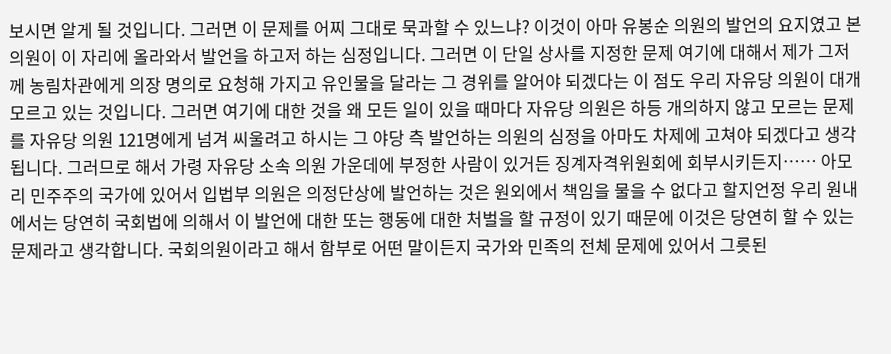보시면 알게 될 것입니다. 그러면 이 문제를 어찌 그대로 묵과할 수 있느냐? 이것이 아마 유봉순 의원의 발언의 요지였고 본 의원이 이 자리에 올라와서 발언을 하고저 하는 심정입니다. 그러면 이 단일 상사를 지정한 문제 여기에 대해서 제가 그저께 농림차관에게 의장 명의로 요청해 가지고 유인물을 달라는 그 경위를 알어야 되겠다는 이 점도 우리 자유당 의원이 대개 모르고 있는 것입니다. 그러면 여기에 대한 것을 왜 모든 일이 있을 때마다 자유당 의원은 하등 개의하지 않고 모르는 문제를 자유당 의원 121명에게 넘겨 씨울려고 하시는 그 야당 측 발언하는 의원의 심정을 아마도 차제에 고쳐야 되겠다고 생각됩니다. 그러므로 해서 가령 자유당 소속 의원 가운데에 부정한 사람이 있거든 징계자격위원회에 회부시키든지…… 아모리 민주주의 국가에 있어서 입법부 의원은 의정단상에 발언하는 것은 원외에서 책임을 물을 수 없다고 할지언정 우리 원내에서는 당연히 국회법에 의해서 이 발언에 대한 또는 행동에 대한 처벌을 할 규정이 있기 때문에 이것은 당연히 할 수 있는 문제라고 생각합니다. 국회의원이라고 해서 함부로 어떤 말이든지 국가와 민족의 전체 문제에 있어서 그릇된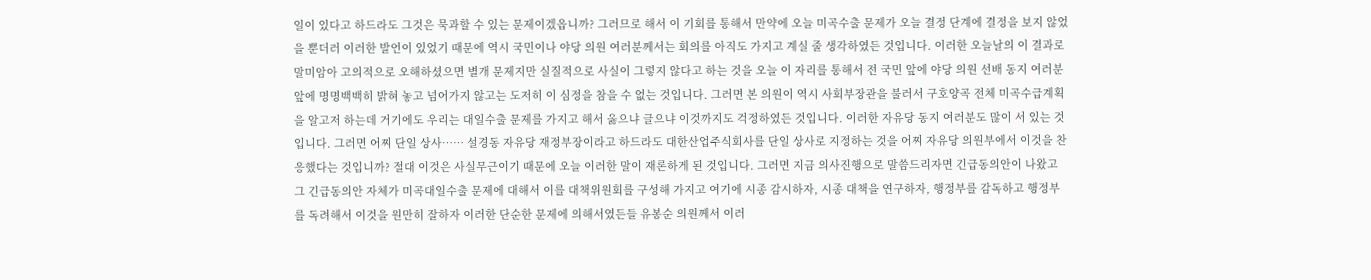일이 있다고 하드라도 그것은 묵과할 수 있는 문제이겠읍니까? 그러므로 해서 이 기회를 통해서 만약에 오늘 미곡수출 문제가 오늘 결정 단계에 결정을 보지 않었을 뿐더러 이러한 발언이 있었기 때문에 역시 국민이나 야당 의원 여러분께서는 회의를 아직도 가지고 계실 줄 생각하였든 것입니다. 이러한 오늘날의 이 결과로 말미암아 고의적으로 오해하셨으면 별개 문제지만 실질적으로 사실이 그렇지 않다고 하는 것을 오늘 이 자리를 통해서 전 국민 앞에 야당 의원 선배 동지 여러분 앞에 명명백백히 밝혀 놓고 넘어가지 않고는 도저히 이 심정을 참을 수 없는 것입니다. 그러면 본 의원이 역시 사회부장관을 불러서 구호양곡 전체 미곡수급계획을 알고저 하는데 거기에도 우리는 대일수출 문제를 가지고 해서 옳으냐 글으냐 이것까지도 걱정하였든 것입니다. 이러한 자유당 동지 여러분도 많이 서 있는 것입니다. 그러면 어찌 단일 상사…… 설경동 자유당 재정부장이라고 하드라도 대한산업주식회사를 단일 상사로 지정하는 것을 어찌 자유당 의원부에서 이것을 찬응했다는 것입니까? 절대 이것은 사실무근이기 때문에 오늘 이러한 말이 재론하게 된 것입니다. 그러면 지금 의사진행으로 말씀드리자면 긴급동의안이 나왔고 그 긴급동의안 자체가 미곡대일수출 문제에 대해서 이를 대책위원회를 구성해 가지고 여기에 시종 감시하자, 시종 대책을 연구하자, 행정부를 감독하고 행정부를 독려해서 이것을 원만히 잘하자 이러한 단순한 문제에 의해서였든들 유봉순 의원께서 이러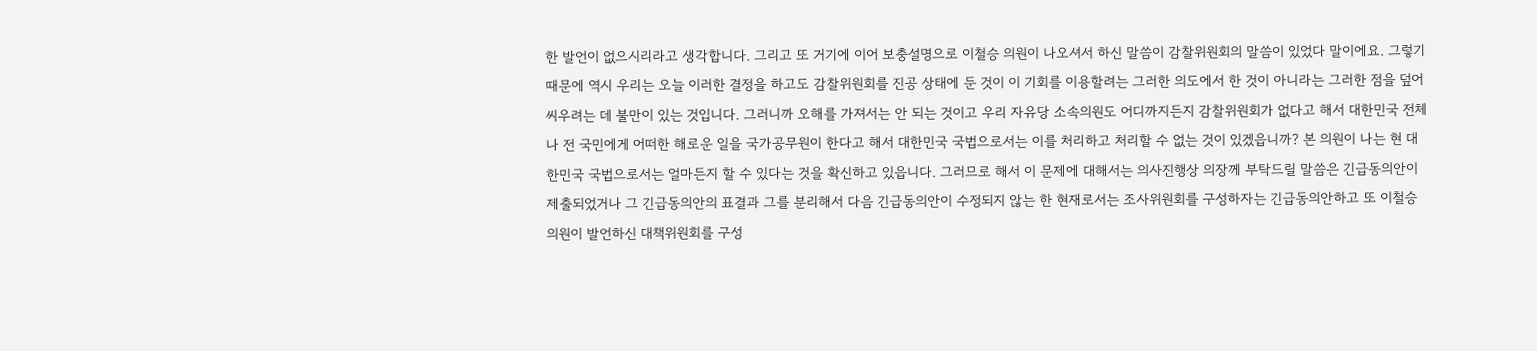한 발언이 없으시리라고 생각합니다. 그리고 또 거기에 이어 보충설명으로 이철승 의원이 나오셔서 하신 말씀이 감찰위원회의 말씀이 있었다 말이에요. 그렇기 때문에 역시 우리는 오늘 이러한 결정을 하고도 감찰위원회를 진공 상태에 둔 것이 이 기회를 이용할려는 그러한 의도에서 한 것이 아니라는 그러한 점을 덮어 씨우려는 데 불만이 있는 것입니다. 그러니까 오해를 가져서는 안 되는 것이고 우리 자유당 소속의원도 어디까지든지 감찰위원회가 없다고 해서 대한민국 전체나 전 국민에게 어떠한 해로운 일을 국가공무원이 한다고 해서 대한민국 국법으로서는 이를 처리하고 처리할 수 없는 것이 있겠읍니까? 본 의원이 나는 현 대한민국 국법으로서는 얼마든지 할 수 있다는 것을 확신하고 있읍니다. 그러므로 해서 이 문제에 대해서는 의사진행상 의장께 부탁드릴 말씀은 긴급동의안이 제출되었거나 그 긴급동의안의 표결과 그를 분리해서 다음 긴급동의안이 수정되지 않는 한 현재로서는 조사위원회를 구성하자는 긴급동의안하고 또 이철승 의원이 발언하신 대책위원회를 구성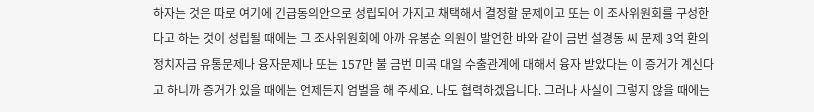하자는 것은 따로 여기에 긴급동의안으로 성립되어 가지고 채택해서 결정할 문제이고 또는 이 조사위원회를 구성한다고 하는 것이 성립될 때에는 그 조사위원회에 아까 유봉순 의원이 발언한 바와 같이 금번 설경동 씨 문제 3억 환의 정치자금 유통문제나 융자문제나 또는 157만 불 금번 미곡 대일 수출관계에 대해서 융자 받았다는 이 증거가 계신다고 하니까 증거가 있을 때에는 언제든지 엄벌을 해 주세요. 나도 협력하겠읍니다. 그러나 사실이 그렇지 않을 때에는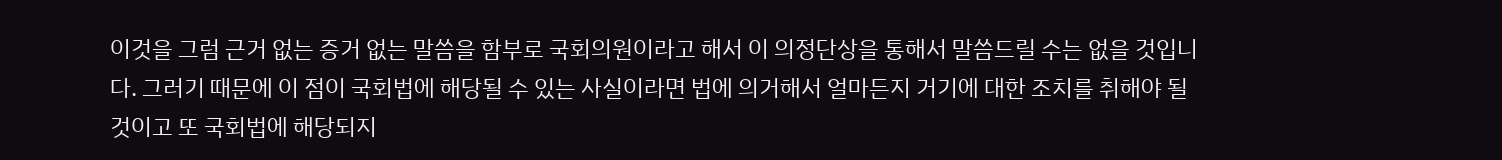이것을 그럼 근거 없는 증거 없는 말씀을 함부로 국회의원이라고 해서 이 의정단상을 통해서 말씀드릴 수는 없을 것입니다. 그러기 때문에 이 점이 국회법에 해당될 수 있는 사실이라면 법에 의거해서 얼마든지 거기에 대한 조치를 취해야 될 것이고 또 국회법에 해당되지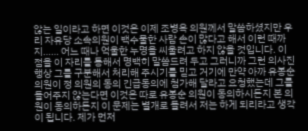않는 일이라고 하면 이것은 이제 조병옥 의원께서 말씀하셨지만 우리 자유당 소속의원이 백수물한 사람 손이 많다고 해서 이런 때까지…… 어느 때나 억울한 누명을 씨울려고 하지 않을 것입니다. 이 점을 이 자리를 통해서 명백히 말씀드려 두고 그러니까 그런 의사진행상 그를 구분해서 처리해 주시기를 믿고 거기에 만약 아까 유봉순 의원이 정 의원의 동의 긴급동의에 첨가해 달라고 요청했는데 그를 들어주지 않는다면 이것은 따로 유봉순 의원이 동의하시든지 본 의원이 동의하든지 이 문제는 별개로 돌려서 저는 하게 되리라고 생각이 됩니다. 제가 먼저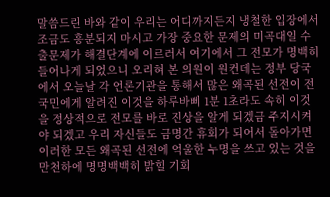말씀드린 바와 같이 우리는 어디까지든지 냉철한 입장에서 조금도 흥분되지 마시고 가장 중요한 문제의 미곡대일 수출문제가 해결단계에 이르러서 여기에서 그 전모가 명백히 들어나게 되었으니 오리혀 본 의원이 원컨데는 정부 당국에서 오늘날 각 언론기관을 통해서 많은 왜곡된 선전이 전 국민에게 알려진 이것을 하루바삐 1분 1초라도 속히 이것을 정상적으로 전모를 바로 진상을 알게 되겠금 주지시켜야 되겠고 우리 자신들도 금명간 휴회가 되어서 돌아가면 이러한 모든 왜곡된 선전에 억울한 누명을 쓰고 있는 것을 만천하에 명명백백히 밝힐 기회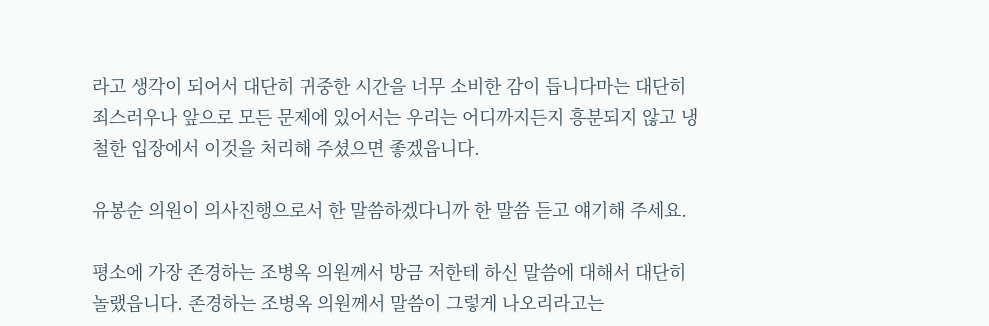라고 생각이 되어서 대단히 귀중한 시간을 너무 소비한 감이 듭니다마는 대단히 죄스러우나 앞으로 모든 문제에 있어서는 우리는 어디까지든지 흥분되지 않고 냉철한 입장에서 이것을 처리해 주셨으면 좋겠읍니다.

유봉순 의원이 의사진행으로서 한 말씀하겠다니까 한 말씀 듣고 얘기해 주세요.

평소에 가장 존경하는 조병옥 의원께서 방금 저한테 하신 말씀에 대해서 대단히 놀랬읍니다. 존경하는 조병옥 의원께서 말씀이 그렇게 나오리라고는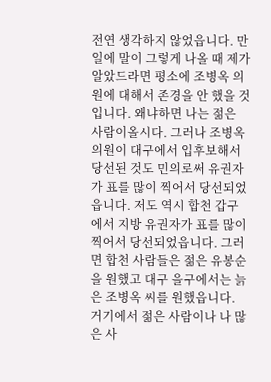전연 생각하지 않었읍니다. 만일에 말이 그렇게 나올 때 제가 알았드라면 평소에 조병옥 의원에 대해서 존경을 안 했을 것입니다. 왜냐하면 나는 젊은 사람이올시다. 그러나 조병옥 의원이 대구에서 입후보해서 당선된 것도 민의로써 유권자가 표를 많이 찍어서 당선되었읍니다. 저도 역시 합천 갑구에서 지방 유권자가 표를 많이 찍어서 당선되었읍니다. 그러면 합천 사람들은 젊은 유봉순을 원했고 대구 을구에서는 늙은 조병옥 씨를 원했읍니다. 거기에서 젊은 사람이나 나 많은 사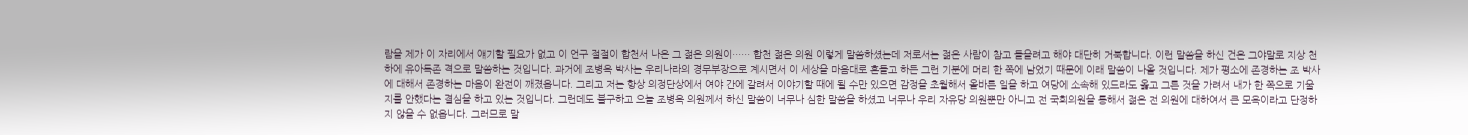람을 제가 이 자리에서 얘기할 필요가 없고 이 언구 절절이 합천서 나온 그 젊은 의원이…… 합천 젊은 의원 이렇게 말씀하셨는데 저로서는 젊은 사람이 참고 들을려고 해야 대단히 거북합니다. 이런 말씀을 하신 건은 그야말로 지상 천하에 유아독존 격으로 말씀하는 것입니다. 과거에 조병옥 박사는 우리나라의 경무부장으로 계시면서 이 세상을 마음대로 흔들고 하든 그런 기분에 머리 한 쪽에 남었기 때문에 이래 말씀이 나올 것입니다. 제가 평소에 존경하는 조 박사에 대해서 존경하는 마음이 완전이 깨졌읍니다. 그리고 저는 항상 의정단상에서 여야 간에 갈려서 이야기할 때에 될 수만 있으면 감정을 초월해서 올바른 일을 하고 여당에 소속해 있드라도 옳고 그른 것을 가려서 내가 한 쪽으로 기울지를 안했다는 결심을 하고 있는 것입니다. 그런데도 불구하고 으늘 조병옥 의원께서 하신 말씀이 너무나 심한 말씀을 하셨고 너무나 우리 자유당 의원뿐만 아니고 전 국회의원을 통해서 젊은 전 의원에 대하여서 큰 모욕이라고 단정하지 않을 수 없읍니다. 그러므로 말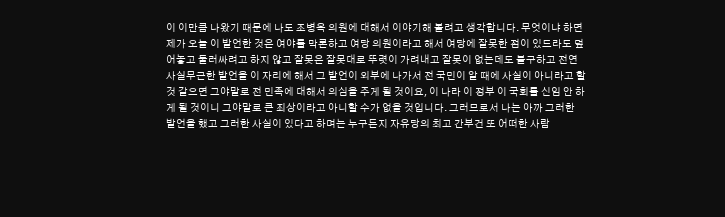이 이만큼 나왔기 때문에 나도 조병옥 의원에 대해서 이야기해 볼려고 생각합니다. 무엇이냐 하면 제가 오늘 이 발언한 것은 여야를 막론하고 여당 의원이라고 해서 여당에 잘못한 점이 있드라도 덮어놓고 둘러싸려고 하지 않고 잘못은 잘못대로 뚜렷이 가려내고 잘못이 없는데도 불구하고 전연 사실무근한 발언을 이 자리에 해서 그 발언이 외부에 나가서 전 국민이 알 때에 사실이 아니라고 할 것 같으면 그야말로 전 민족에 대해서 의심을 주게 될 것이요, 이 나라 이 정부 이 국회를 신임 안 하게 될 것이니 그야말로 큰 죄상이라고 아니할 수가 없을 것입니다. 그러므로서 나는 아까 그러한 발언을 했고 그러한 사실이 있다고 하며는 누구든지 자유당의 최고 간부건 또 어떠한 사람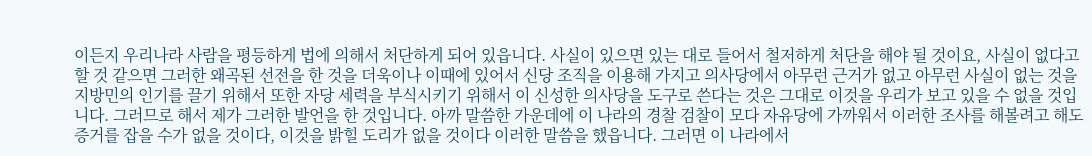이든지 우리나라 사람을 평등하게 법에 의해서 처단하게 되어 있읍니다. 사실이 있으면 있는 대로 들어서 철저하게 처단을 해야 될 것이요, 사실이 없다고 할 것 같으면 그러한 왜곡된 선전을 한 것을 더욱이나 이때에 있어서 신당 조직을 이용해 가지고 의사당에서 아무런 근거가 없고 아무런 사실이 없는 것을 지방민의 인기를 끌기 위해서 또한 자당 세력을 부식시키기 위해서 이 신성한 의사당을 도구로 쓴다는 것은 그대로 이것을 우리가 보고 있을 수 없을 것입니다. 그러므로 해서 제가 그러한 발언을 한 것입니다. 아까 말씀한 가운데에 이 나라의 경찰 검찰이 모다 자유당에 가까워서 이러한 조사를 해볼려고 해도 증거를 잡을 수가 없을 것이다, 이것을 밝힐 도리가 없을 것이다 이러한 말씀을 했읍니다. 그러면 이 나라에서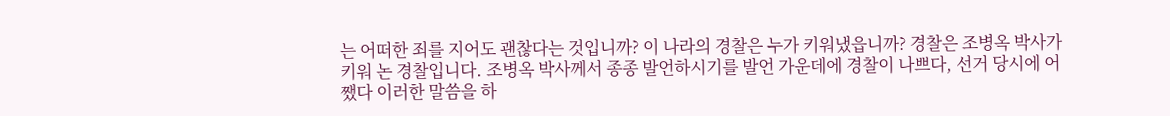는 어떠한 죄를 지어도 괜찮다는 것입니까? 이 나라의 경찰은 누가 키워냈읍니까? 경찰은 조병옥 박사가 키워 논 경찰입니다. 조병옥 박사께서 종종 발언하시기를 발언 가운데에 경찰이 나쁘다, 선거 당시에 어쨌다 이러한 말씀을 하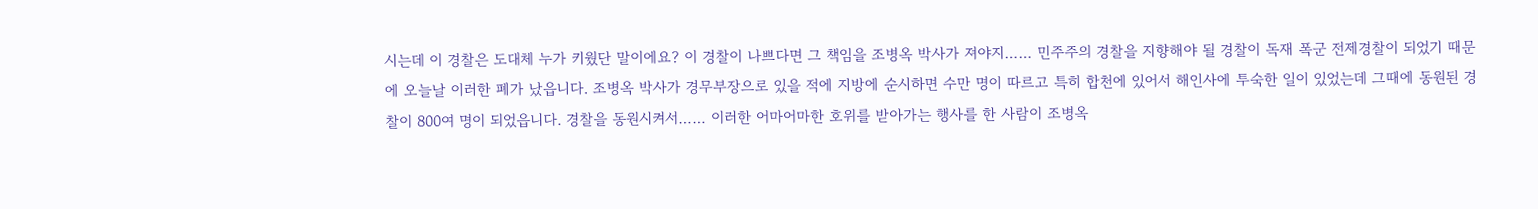시는데 이 경찰은 도대체 누가 키웠단 말이에요? 이 경찰이 나쁘다면 그 책임을 조병옥 박사가 져야지…… 민주주의 경찰을 지향해야 될 경찰이 독재 폭군 전제경찰이 되었기 때문에 오늘날 이러한 폐가 났읍니다. 조병옥 박사가 경무부장으로 있을 적에 지방에 순시하면 수만 명이 따르고 특히 합천에 있어서 해인사에 투숙한 일이 있었는데 그때에 동원된 경찰이 800여 명이 되었읍니다. 경찰을 동원시켜서…… 이러한 어마어마한 호위를 받아가는 행사를 한 사람이 조병옥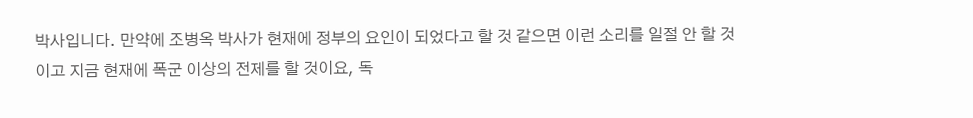박사입니다. 만약에 조병옥 박사가 현재에 정부의 요인이 되었다고 할 것 같으면 이런 소리를 일절 안 할 것이고 지금 현재에 폭군 이상의 전제를 할 것이요, 독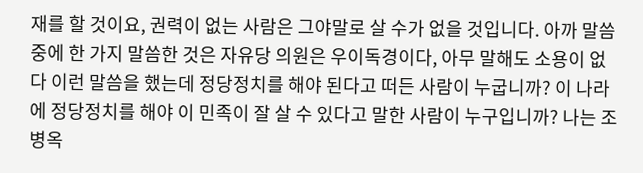재를 할 것이요, 권력이 없는 사람은 그야말로 살 수가 없을 것입니다. 아까 말씀 중에 한 가지 말씀한 것은 자유당 의원은 우이독경이다, 아무 말해도 소용이 없다 이런 말씀을 했는데 정당정치를 해야 된다고 떠든 사람이 누굽니까? 이 나라에 정당정치를 해야 이 민족이 잘 살 수 있다고 말한 사람이 누구입니까? 나는 조병옥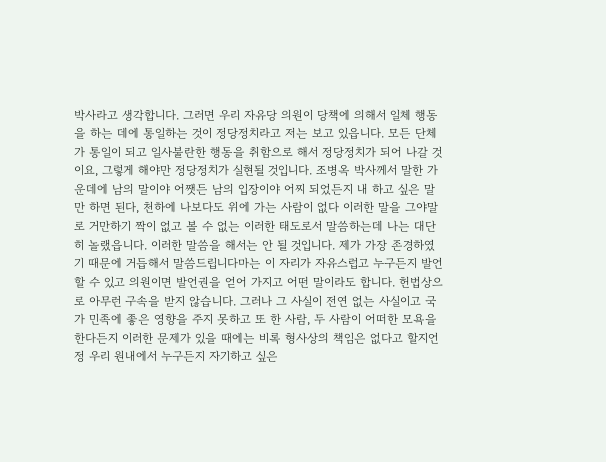박사라고 생각합니다. 그러면 우리 자유당 의원이 당책에 의해서 일체 행동을 하는 데에 통일하는 것이 정당정치라고 저는 보고 있읍니다. 모든 단체가 통일이 되고 일사불란한 행동을 취함으로 해서 정당정치가 되어 나갈 것이요, 그렇게 해야만 정당정치가 실현될 것입니다. 조병옥 박사께서 말한 가운데에 남의 말이야 어쨋든 남의 입장이야 어찌 되었든지 내 하고 싶은 말만 하면 된다, 천하에 나보다도 위에 가는 사람이 없다 이러한 말을 그야말로 거만하기 짝이 없고 볼 수 없는 이러한 태도로서 말씀하는데 나는 대단히 놀랬읍니다. 이러한 말씀을 해서는 안 될 것입니다. 제가 가장 존경하였기 때문에 거듭해서 말씀드립니다마는 이 자리가 자유스럽고 누구든지 발언할 수 있고 의원이면 발언권을 얻어 가지고 어떤 말이라도 합니다. 헌법상으로 아무런 구속을 받지 않습니다. 그러나 그 사실이 전연 없는 사실이고 국가 민족에 좋은 영향을 주지 못하고 또 한 사람, 두 사람이 어떠한 모욕을 한다든지 이러한 문제가 있을 때에는 비록 형사상의 책임은 없다고 할지언정 우리 원내에서 누구든지 자기하고 싶은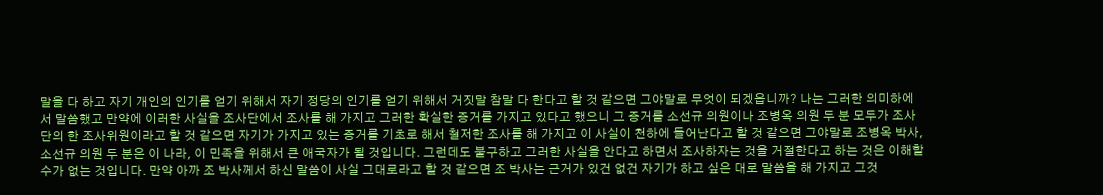말을 다 하고 자기 개인의 인기를 얻기 위해서 자기 정당의 인기를 얻기 위해서 거짓말 참말 다 한다고 할 것 같으면 그야말로 무엇이 되겠읍니까? 나는 그러한 의미하에서 말씀했고 만약에 이러한 사실을 조사단에서 조사를 해 가지고 그러한 확실한 증거를 가지고 있다고 했으니 그 증거를 소선규 의원이나 조병옥 의원 두 분 모두가 조사단의 한 조사위원이라고 할 것 같으면 자기가 가지고 있는 증거를 기초로 해서 철저한 조사를 해 가지고 이 사실이 천하에 들어난다고 할 것 같으면 그야말로 조병옥 박사, 소선규 의원 두 분은 이 나라, 이 민족을 위해서 큰 애국자가 될 것입니다. 그런데도 불구하고 그러한 사실을 안다고 하면서 조사하자는 것을 거절한다고 하는 것은 이해할 수가 없는 것입니다. 만약 아까 조 박사께서 하신 말씀이 사실 그대로라고 할 것 같으면 조 박사는 근거가 있건 없건 자기가 하고 싶은 대로 말씀을 해 가지고 그것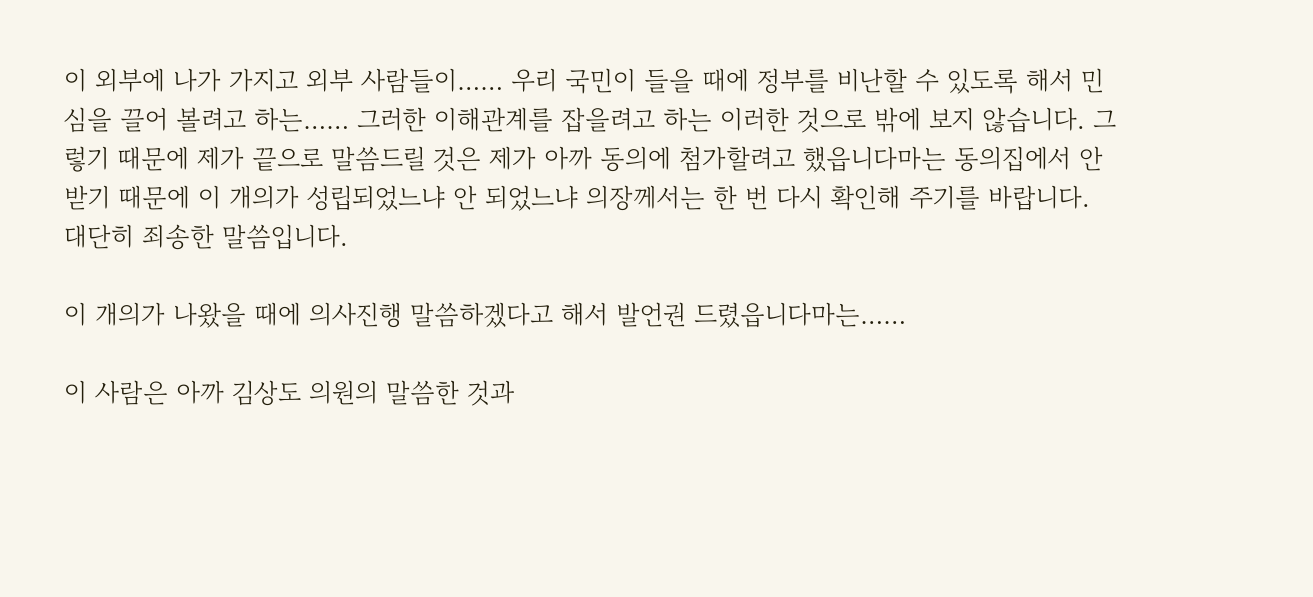이 외부에 나가 가지고 외부 사람들이…… 우리 국민이 들을 때에 정부를 비난할 수 있도록 해서 민심을 끌어 볼려고 하는…… 그러한 이해관계를 잡을려고 하는 이러한 것으로 밖에 보지 않습니다. 그렇기 때문에 제가 끝으로 말씀드릴 것은 제가 아까 동의에 첨가할려고 했읍니다마는 동의집에서 안 받기 때문에 이 개의가 성립되었느냐 안 되었느냐 의장께서는 한 번 다시 확인해 주기를 바랍니다. 대단히 죄송한 말씀입니다.

이 개의가 나왔을 때에 의사진행 말씀하겠다고 해서 발언권 드렸읍니다마는……

이 사람은 아까 김상도 의원의 말씀한 것과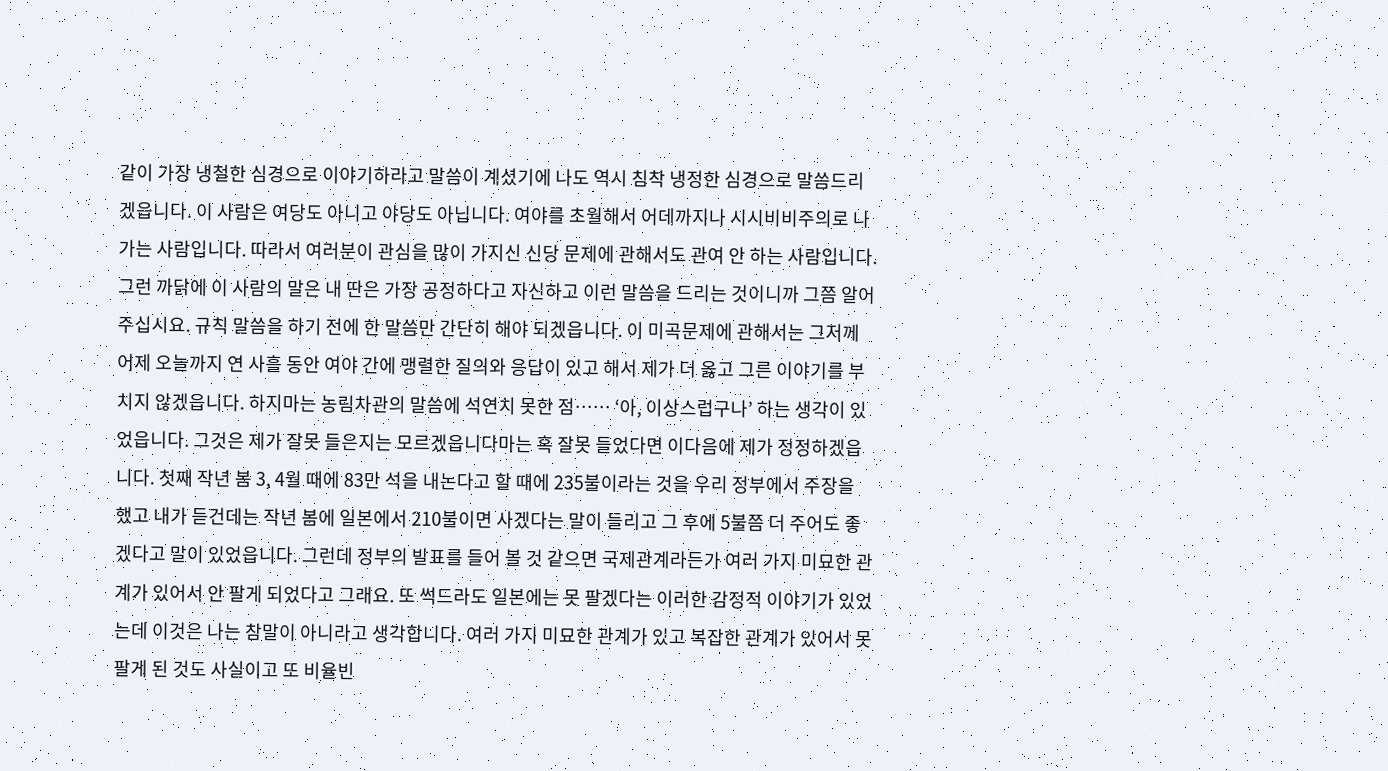같이 가장 냉철한 심경으로 이야기하라고 말씀이 계셨기에 나도 역시 침착 냉정한 심경으로 말씀드리겠읍니다. 이 사람은 여당도 아니고 야당도 아닙니다. 여야를 초월해서 어데까지나 시시비비주의로 나가는 사람입니다. 따라서 여러분이 관심을 많이 가지신 신당 문제에 관해서도 관여 안 하는 사람입니다. 그런 까닭에 이 사람의 말은 내 딴은 가장 공정하다고 자신하고 이런 말씀을 드리는 것이니까 그쯤 알어주십시요. 규칙 말씀을 하기 전에 한 말씀만 간단히 해야 되겠읍니다. 이 미곡문제에 관해서는 그저께 어제 오늘까지 연 사흘 동안 여야 간에 맹렬한 질의와 응답이 있고 해서 제가 더 옳고 그른 이야기를 부치지 않겠읍니다. 하지마는 농림차관의 말씀에 석연치 못한 점…… ‘아, 이상스럽구나’ 하는 생각이 있었읍니다. 그것은 제가 잘못 들은지는 모르겠읍니다마는 혹 잘못 들었다면 이다음에 제가 정정하겠읍니다. 첫째 작년 봄 3, 4월 때에 83만 석을 내논다고 할 때에 235불이라는 것을 우리 정부에서 주장을 했고 내가 듣건데는 작년 봄에 일본에서 210불이면 사겠다는 말이 들리고 그 후에 5불쯤 더 주어도 좋겠다고 말이 있었읍니다. 그런데 정부의 발표를 들어 볼 것 같으면 국제관계라든가 여러 가지 미묘한 관계가 있어서 안 팔게 되었다고 그래요. 또 썩드라도 일본에는 못 팔겠다는 이러한 감정적 이야기가 있었는데 이것은 나는 참말이 아니라고 생각합니다. 여러 가지 미묘한 관계가 있고 복잡한 관계가 있어서 못 팔게 된 것도 사실이고 또 비율빈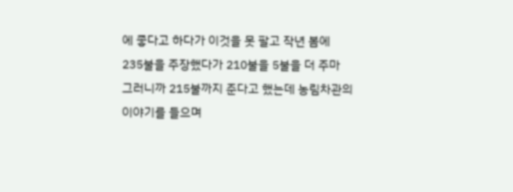에 좋다고 하다가 이것을 못 팔고 작년 봄에 235불을 주장했다가 210불을 5불을 더 주마 그러니까 215불까지 준다고 했는데 농림차관의 이야기를 들으며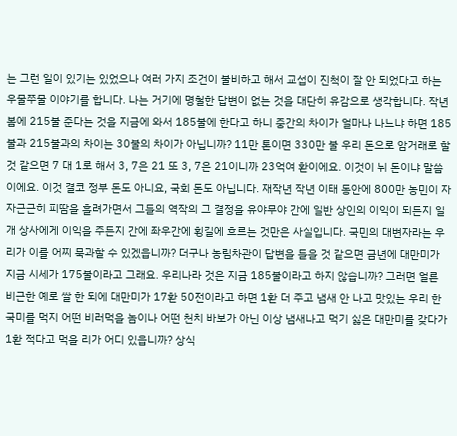는 그런 일이 있기는 있었으나 여러 가지 조건이 불비하고 해서 교섭이 진척이 잘 안 되었다고 하는 우물쭈물 이야기를 합니다. 나는 거기에 명철한 답변이 없는 것을 대단히 유감으로 생각합니다. 작년 봄에 215불 준다는 것을 지금에 와서 185불에 한다고 하니 중간의 차이가 얼마나 나느냐 하면 185불과 215불과의 차이는 30불의 차이가 아닙니까? 11만 톤이면 330만 불 우리 돈으로 암거래로 할 것 같으면 7 대 1로 해서 3, 7은 21 또 3, 7은 21이니까 23억여 환이에요. 이것이 뉘 돈이냐 말씀이에요. 이것 결코 정부 돈도 아니요, 국회 돈도 아닙니다. 재작년 작년 이태 동안에 800만 농민이 자자근근히 피땀을 흘려가면서 그들의 역작의 그 결정을 유야무야 간에 일반 상인의 이익이 되든지 일개 상사에게 이익을 주든지 간에 좌우간에 횡길에 흐르는 것만은 사실입니다. 국민의 대변자라는 우리가 이를 어찌 묵과할 수 있겠읍니까? 더구나 농림차관이 답변을 들을 것 같으면 금년에 대만미가 지금 시세가 175불이라고 그래요. 우리나라 것은 지금 185불이라고 하지 않습니까? 그러면 얼른 비근한 예로 쌀 한 되에 대만미가 17환 50전이라고 하면 1환 더 주고 냄새 안 나고 맛있는 우리 한국미를 먹지 어떤 비러먹을 놈이나 어떤 천치 바보가 아닌 이상 냄새나고 먹기 싫은 대만미를 갖다가 1환 적다고 먹을 리가 어디 있읍니까? 상식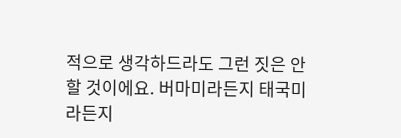적으로 생각하드라도 그런 짓은 안 할 것이에요. 버마미라든지 태국미라든지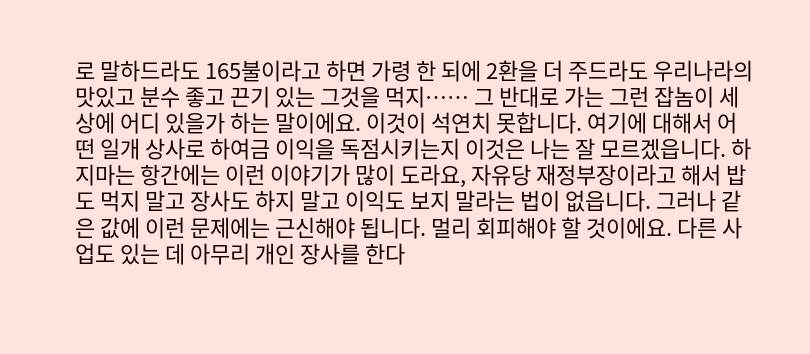로 말하드라도 165불이라고 하면 가령 한 되에 2환을 더 주드라도 우리나라의 맛있고 분수 좋고 끈기 있는 그것을 먹지…… 그 반대로 가는 그런 잡놈이 세상에 어디 있을가 하는 말이에요. 이것이 석연치 못합니다. 여기에 대해서 어떤 일개 상사로 하여금 이익을 독점시키는지 이것은 나는 잘 모르겠읍니다. 하지마는 항간에는 이런 이야기가 많이 도라요, 자유당 재정부장이라고 해서 밥도 먹지 말고 장사도 하지 말고 이익도 보지 말라는 법이 없읍니다. 그러나 같은 값에 이런 문제에는 근신해야 됩니다. 멀리 회피해야 할 것이에요. 다른 사업도 있는 데 아무리 개인 장사를 한다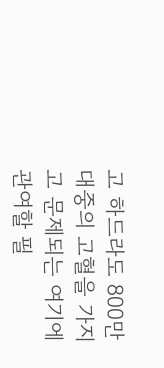고 하드라도 800만 대중의 고혈을 가지고 문제되는 여기에 관여할 필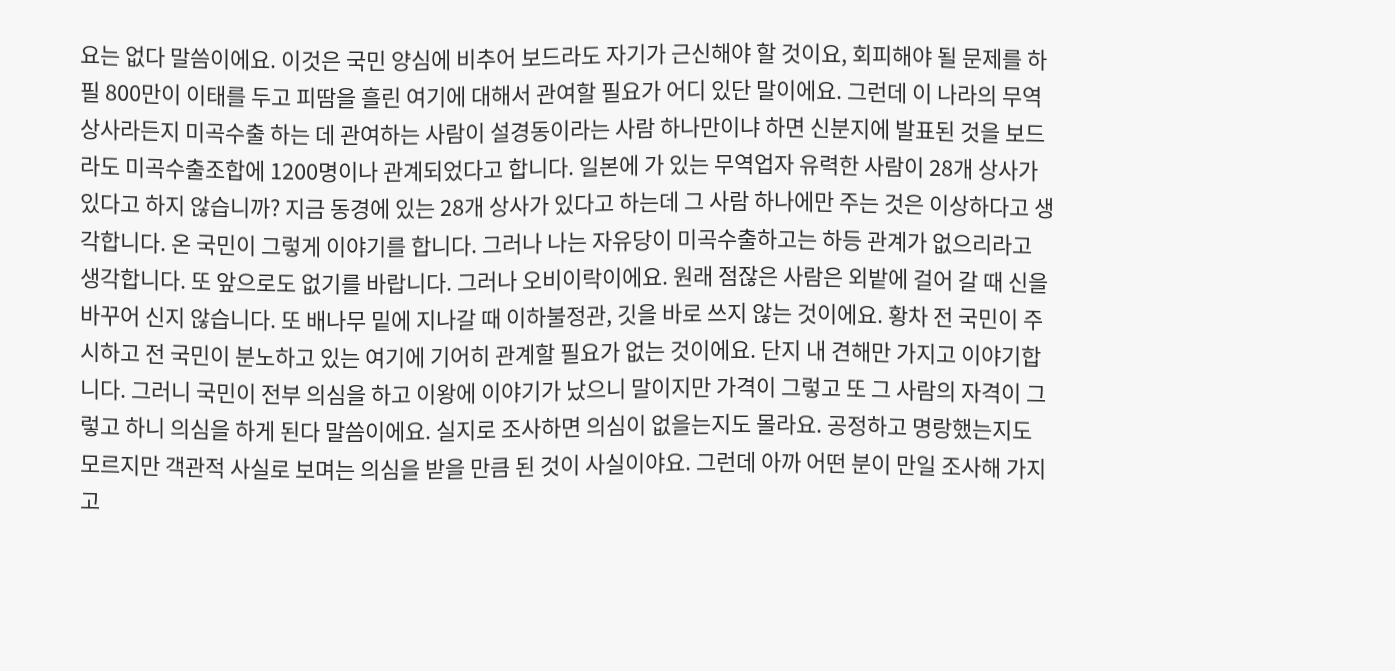요는 없다 말씀이에요. 이것은 국민 양심에 비추어 보드라도 자기가 근신해야 할 것이요, 회피해야 될 문제를 하필 800만이 이태를 두고 피땀을 흘린 여기에 대해서 관여할 필요가 어디 있단 말이에요. 그런데 이 나라의 무역 상사라든지 미곡수출 하는 데 관여하는 사람이 설경동이라는 사람 하나만이냐 하면 신분지에 발표된 것을 보드라도 미곡수출조합에 1200명이나 관계되었다고 합니다. 일본에 가 있는 무역업자 유력한 사람이 28개 상사가 있다고 하지 않습니까? 지금 동경에 있는 28개 상사가 있다고 하는데 그 사람 하나에만 주는 것은 이상하다고 생각합니다. 온 국민이 그렇게 이야기를 합니다. 그러나 나는 자유당이 미곡수출하고는 하등 관계가 없으리라고 생각합니다. 또 앞으로도 없기를 바랍니다. 그러나 오비이락이에요. 원래 점잖은 사람은 외밭에 걸어 갈 때 신을 바꾸어 신지 않습니다. 또 배나무 밑에 지나갈 때 이하불정관, 깃을 바로 쓰지 않는 것이에요. 황차 전 국민이 주시하고 전 국민이 분노하고 있는 여기에 기어히 관계할 필요가 없는 것이에요. 단지 내 견해만 가지고 이야기합니다. 그러니 국민이 전부 의심을 하고 이왕에 이야기가 났으니 말이지만 가격이 그렇고 또 그 사람의 자격이 그렇고 하니 의심을 하게 된다 말씀이에요. 실지로 조사하면 의심이 없을는지도 몰라요. 공정하고 명랑했는지도 모르지만 객관적 사실로 보며는 의심을 받을 만큼 된 것이 사실이야요. 그런데 아까 어떤 분이 만일 조사해 가지고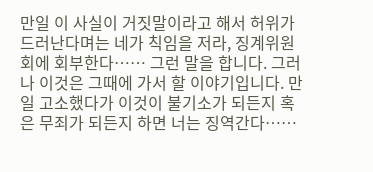만일 이 사실이 거짓말이라고 해서 허위가 드러난다며는 네가 칙임을 저라, 징계위원회에 회부한다…… 그런 말을 합니다. 그러나 이것은 그때에 가서 할 이야기입니다. 만일 고소했다가 이것이 불기소가 되든지 혹은 무죄가 되든지 하면 너는 징역간다……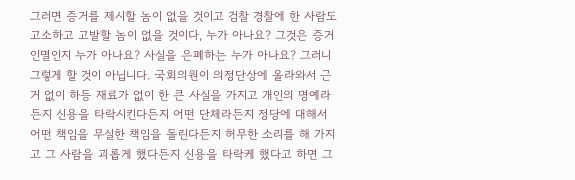그러면 증거를 제시할 놈이 없을 것이고 검찰 경찰에 한 사람도 고소하고 고발할 놈이 없을 것이다, 누가 아나요? 그것은 증거인멸인지 누가 아나요? 사실을 은폐하는 누가 아나요? 그러니 그렇게 할 것이 아닙니다. 국회의원이 의정단상에 올라와서 근거 없이 하등 재료가 없이 한 큰 사실을 가지고 개인의 명예라든지 신용을 타락시킨다든지 어떤 단체라든지 정당에 대해서 어떤 책임을 무실한 책임을 돌린다든지 허무한 소리를 해 가지고 그 사람을 괴롭게 했다든지 신용을 타락케 했다고 하면 그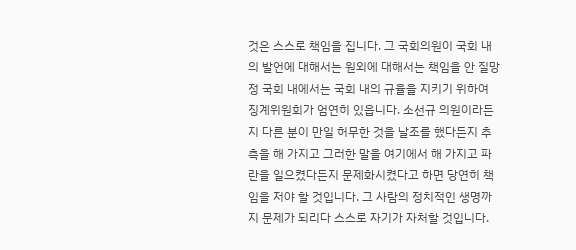것은 스스로 책임을 집니다. 그 국회의원이 국회 내의 발언에 대해서는 원외에 대해서는 책임을 안 질망정 국회 내에서는 국회 내의 규율을 지키기 위하여 징계위원회가 엄연히 있읍니다. 소선규 의원이라든지 다른 분이 만일 허무한 것을 날조를 했다든지 추측을 해 가지고 그러한 말을 여기에서 해 가지고 파란을 일으켰다든지 문제화시켰다고 하면 당연히 책임을 저야 할 것입니다. 그 사람의 정치적인 생명까지 문제가 되리다 스스로 자기가 자처할 것입니다.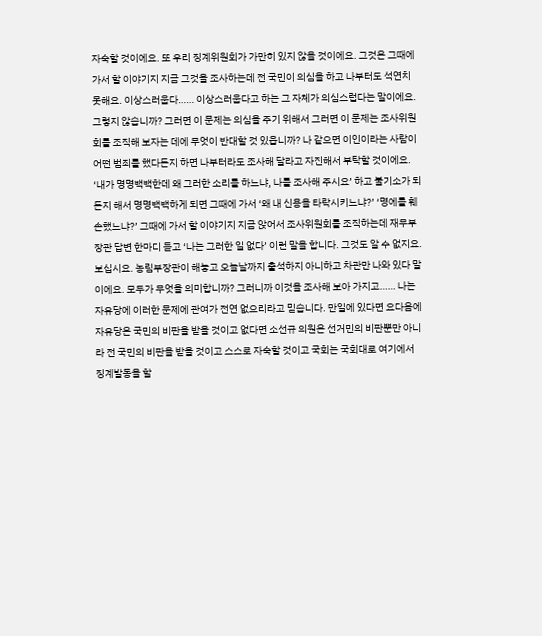자숙할 것이에요. 또 우리 징계위원회가 가만히 있지 않을 것이에요. 그것은 그때에 가서 할 이야기지 지금 그것을 조사하는데 전 국민이 의심을 하고 나부터도 석연치 못해요. 이상스러웁다…… 이상스러웁다고 하는 그 자체가 의심스럽다는 말이에요. 그렇지 않습니까? 그러면 이 문제는 의심을 주기 위해서 그러면 이 문제는 조사위원회를 조직해 보자는 데에 무엇이 반대할 것 있읍니까? 나 같으면 이인이라는 사람이 어떤 범죄를 했다든지 하면 나부터라도 조사해 달라고 자진해서 부탁할 것이에요. ‘내가 명명백백한데 왜 그러한 소리를 하느냐, 나를 조사해 주시요’ 하고 불기소가 되든지 해서 명명백백하게 되면 그때에 가서 ‘왜 내 신용을 타락시키느냐?’ ‘명에를 훼손했느냐?’ 그때에 가서 할 이야기지 지금 앉어서 조사위원회를 조직하는데 재무부장관 답변 한마디 듣고 ‘나는 그러한 일 없다’ 이런 말을 합니다. 그것도 알 수 없지요. 보십시요. 농림부장관이 해놓고 오늘날까지 출석하지 아니하고 차관만 나와 있다 말이에요. 모두가 무엇을 의미합니까? 그러니까 이것을 조사해 보아 가지고…… 나는 자유당에 이러한 문제에 관여가 전연 없으리라고 믿습니다. 만일에 있다면 요다음에 자유당은 국민의 비판을 받을 것이고 없다면 소선규 의원은 선거민의 비판뿐만 아니라 전 국민의 비판을 받을 것이고 스스로 자숙할 것이고 국회는 국회대로 여기에서 징계발동을 할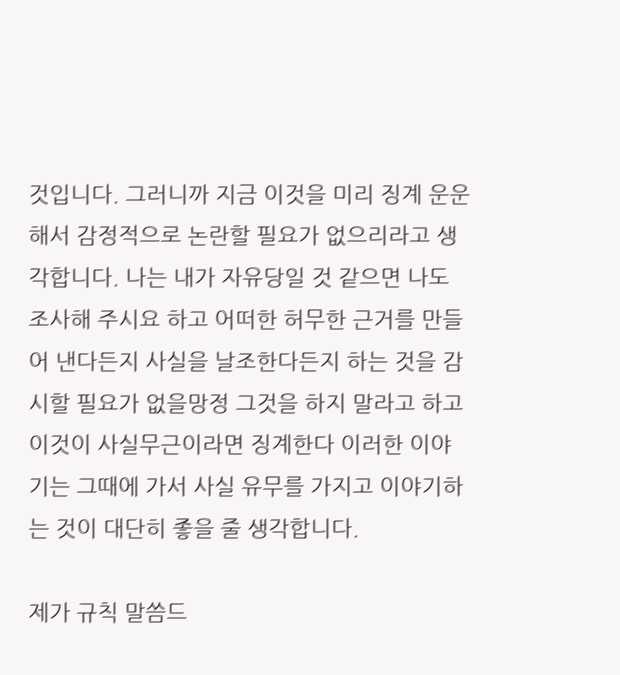것입니다. 그러니까 지금 이것을 미리 징계 운운해서 감정적으로 논란할 필요가 없으리라고 생각합니다. 나는 내가 자유당일 것 같으면 나도 조사해 주시요 하고 어떠한 허무한 근거를 만들어 낸다든지 사실을 날조한다든지 하는 것을 감시할 필요가 없을망정 그것을 하지 말라고 하고 이것이 사실무근이라면 징계한다 이러한 이야기는 그때에 가서 사실 유무를 가지고 이야기하는 것이 대단히 좋을 줄 생각합니다.

제가 규칙 말씀드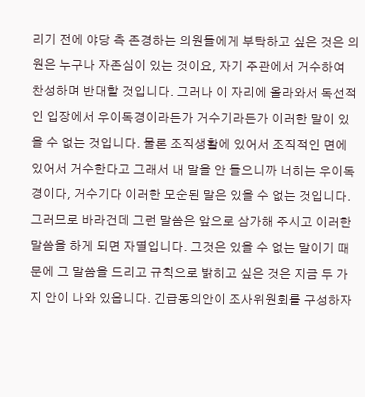리기 전에 야당 측 존경하는 의원들에게 부탁하고 싶은 것은 의원은 누구나 자존심이 있는 것이요, 자기 주관에서 거수하여 찬성하며 반대할 것입니다. 그러나 이 자리에 올라와서 독선적인 입장에서 우이독경이라든가 거수기라든가 이러한 말이 있을 수 없는 것입니다. 물론 조직생활에 있어서 조직적인 면에 있어서 거수한다고 그래서 내 말을 안 들으니까 너히는 우이독경이다, 거수기다 이러한 모순된 말은 있을 수 없는 것입니다. 그러므로 바라건데 그런 말씀은 앞으로 삼가해 주시고 이러한 말씀을 하게 되면 자멸입니다. 그것은 있을 수 없는 말이기 때문에 그 말씀을 드리고 규칙으로 밝히고 싶은 것은 지금 두 가지 안이 나와 있읍니다. 긴급동의안이 조사위원회를 구성하자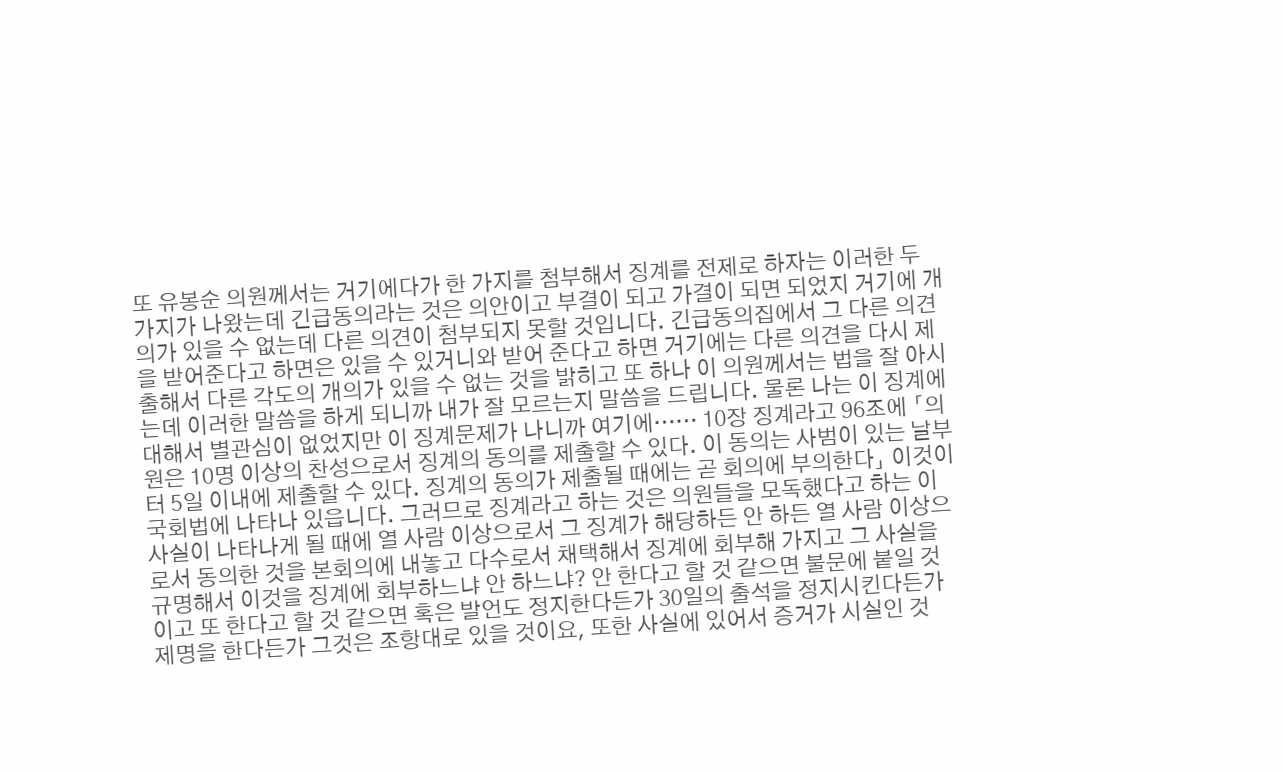또 유봉순 의원께서는 거기에다가 한 가지를 첨부해서 징계를 전제로 하자는 이러한 두 가지가 나왔는데 긴급동의라는 것은 의안이고 부결이 되고 가결이 되면 되었지 거기에 개의가 있을 수 없는데 다른 의견이 첨부되지 못할 것입니다. 긴급동의집에서 그 다른 의견을 받어준다고 하면은 있을 수 있거니와 받어 준다고 하면 거기에는 다른 의견을 다시 제출해서 다른 각도의 개의가 있을 수 없는 것을 밝히고 또 하나 이 의원께서는 법을 잘 아시는데 이러한 말씀을 하게 되니까 내가 잘 모르는지 말씀을 드립니다. 물론 나는 이 징계에 대해서 별관심이 없었지만 이 징계문제가 나니까 여기에…… 10장 징계라고 96조에 「의원은 10명 이상의 찬성으로서 징계의 동의를 제출할 수 있다. 이 동의는 사범이 있는 날부터 5일 이내에 제출할 수 있다. 징계의 동의가 제출될 때에는 곧 회의에 부의한다」 이것이 국회법에 나타나 있읍니다. 그러므로 징계라고 하는 것은 의원들을 모독했다고 하는 이 사실이 나타나게 될 때에 열 사람 이상으로서 그 징계가 해당하든 안 하든 열 사람 이상으로서 동의한 것을 본회의에 내놓고 다수로서 채택해서 징계에 회부해 가지고 그 사실을 규명해서 이것을 징계에 회부하느냐 안 하느냐? 안 한다고 할 것 같으면 불문에 붙일 것이고 또 한다고 할 것 같으면 혹은 발언도 정지한다든가 30일의 출석을 정지시킨다든가 제명을 한다든가 그것은 조항대로 있을 것이요, 또한 사실에 있어서 증거가 시실인 것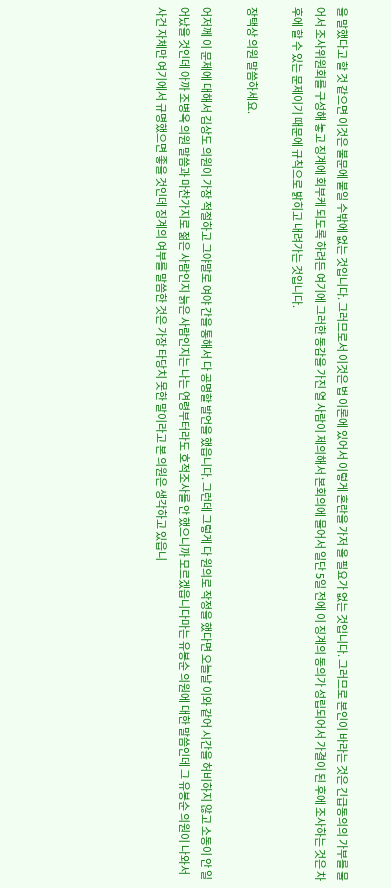을 말했다고 할 것 같으면 이것은 불문에 붙일 수밖에 없는 것입니다. 그러므로서 이것은 법 이론에 있어서 이렇게 혼란을 가저 올 필요가 없는 것입니다. 그러므로 본인이 바라는 것은 긴급동의의 가부를 물어서 조사위원회를 구성해 놓고 징계에 회부케 되도록 하려든 여기에 그러한 동감을 가진 열 사람이 제의해서 본회의에 물어서 일단 5일 전에 이 징계의 동의가 성립되어서 가결이 된 후에 조사하는 것은 차후에 할 수 있는 문제이기 때문에 규칙으로 밝히고 내려가는 것입니다.

장택상 의원 말씀하세요.

어저께 이 문제에 대해서 김상도 의원이 가장 적절하고 그야말로 여야 간을 통해서 다 공명할 발언을 했읍니다. 그런데 그렇게 다 원의로 작정을 했다면 오늘날 이와 같어 시간을 허비하지 않고 소동이 안 일어났을 것인데 아까 조병옥 의원 말씀과 마찬가지로 젊은 사람인지 늙은 사람인지는 나는 연령부터라도 호적조사를 안 했으니까 모르겠읍니다마는 유봉순 의원에 대한 말씀인데 그 유봉순 의원이 나와서 사건 자체만 여기에서 규명했으면 좋을 것인데 징계의 여부를 말씀한 것은 가장 타당치 못한 말이라고 본 의원은 생각하고 있읍니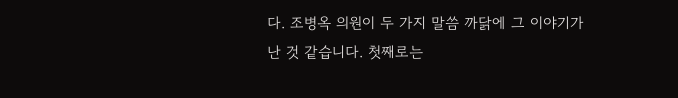다. 조병옥 의원이 두 가지 말씀 까닭에 그 이야기가 난 것 같습니다. 첫째로는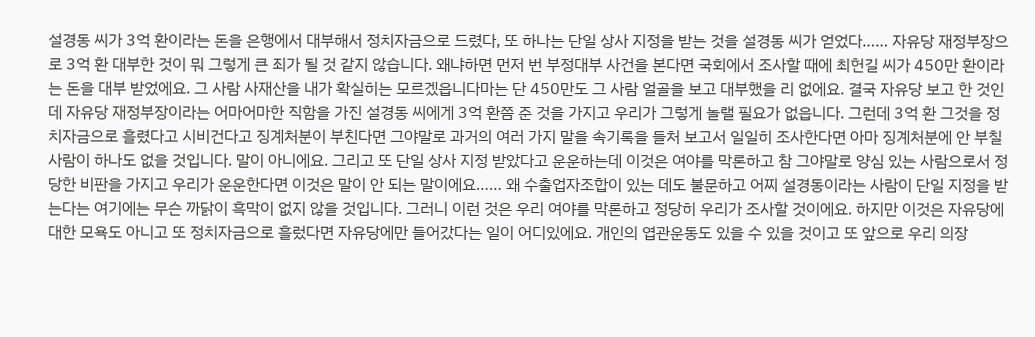설경동 씨가 3억 환이라는 돈을 은행에서 대부해서 정치자금으로 드렸다, 또 하나는 단일 상사 지정을 받는 것을 설경동 씨가 얻었다…… 자유당 재정부장으로 3억 환 대부한 것이 뭐 그렇게 큰 죄가 될 것 같지 않습니다. 왜냐하면 먼저 번 부정대부 사건을 본다면 국회에서 조사할 때에 최헌길 씨가 450만 환이라는 돈을 대부 받었에요. 그 사람 사재산을 내가 확실히는 모르겠읍니다마는 단 450만도 그 사람 얼골을 보고 대부했을 리 없에요. 결국 자유당 보고 한 것인데 자유당 재정부장이라는 어마어마한 직함을 가진 설경동 씨에게 3억 환쯤 준 것을 가지고 우리가 그렇게 놀랠 필요가 없읍니다. 그런데 3억 환 그것을 정치자금으로 흘렸다고 시비건다고 징계처분이 부친다면 그야말로 과거의 여러 가지 말을 속기록을 들처 보고서 일일히 조사한다면 아마 징계처분에 안 부칠 사람이 하나도 없을 것입니다. 말이 아니에요. 그리고 또 단일 상사 지정 받았다고 운운하는데 이것은 여야를 막론하고 참 그야말로 양심 있는 사람으로서 정당한 비판을 가지고 우리가 운운한다면 이것은 말이 안 되는 말이에요…… 왜 수출업자조합이 있는 데도 불문하고 어찌 설경동이라는 사람이 단일 지정을 받는다는 여기에는 무슨 까닭이 흑막이 없지 않을 것입니다. 그러니 이런 것은 우리 여야를 막론하고 정당히 우리가 조사할 것이에요. 하지만 이것은 자유당에 대한 모욕도 아니고 또 정치자금으로 흘렀다면 자유당에만 들어갔다는 일이 어디있에요. 개인의 엽관운동도 있을 수 있을 것이고 또 앞으로 우리 의장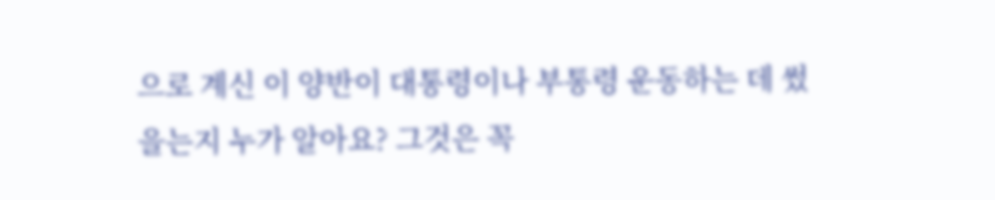으로 계신 이 양반이 대통령이나 부통령 운동하는 데 썼을는지 누가 알아요? 그것은 꼭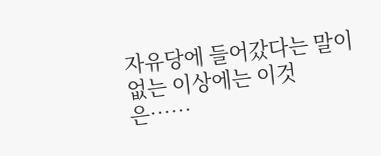자유당에 들어갔다는 말이 없는 이상에는 이것은……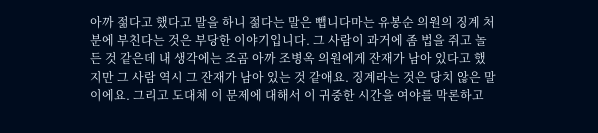아까 젊다고 했다고 말을 하니 젊다는 말은 뺍니다마는 유봉순 의원의 징계 처분에 부친다는 것은 부당한 이야기입니다. 그 사람이 과거에 좀 법을 쥐고 놀든 것 같은데 내 생각에는 조곰 아까 조병옥 의원에게 잔재가 남아 있다고 했지만 그 사람 역시 그 잔재가 남아 있는 것 같애요. 징계라는 것은 당치 않은 말이에요. 그리고 도대체 이 문제에 대해서 이 귀중한 시간을 여야를 막론하고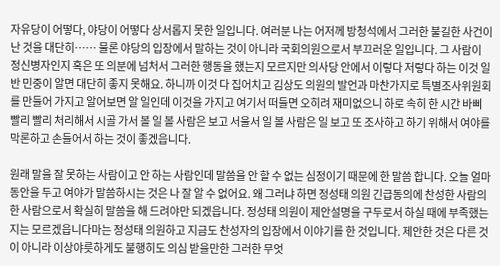자유당이 어떻다, 야당이 어떻다 상서롭지 못한 일입니다. 여러분 나는 어저께 방청석에서 그러한 불길한 사건이 난 것을 대단히…… 물론 야당의 입장에서 말하는 것이 아니라 국회의원으로서 부끄러운 일입니다. 그 사람이 정신병자인지 혹은 또 의분에 넘처서 그러한 행동을 했는지 모르지만 의사당 안에서 이렇다 저렇다 하는 이것 일반 민중이 알면 대단히 좋지 못해요. 하니까 이것 다 집어치고 김상도 의원의 발언과 마찬가지로 특별조사위원회를 만들어 가지고 알어보면 알 일인데 이것을 가지고 여기서 떠들면 오히려 재미없으니 하로 속히 한 시간 바삐 빨리 빨리 처리해서 시골 가서 볼 일 볼 사람은 보고 서울서 일 볼 사람은 일 보고 또 조사하고 하기 위해서 여야를 막론하고 손들어서 하는 것이 좋겠읍니다.

원래 말을 잘 못하는 사람이고 안 하는 사람인데 말씀을 안 할 수 없는 심정이기 때문에 한 말씀 합니다. 오늘 얼마 동안을 두고 여야가 말씀하시는 것은 나 잘 알 수 없어요. 왜 그러냐 하면 정성태 의원 긴급동의에 찬성한 사람의 한 사람으로서 확실히 말씀을 해 드려야만 되겠읍니다. 정성태 의원이 제안설명을 구두로서 하실 때에 부족했는지는 모르겠읍니다마는 정성태 의원하고 지금도 찬성자의 입장에서 이야기를 한 것입니다. 제안한 것은 다른 것이 아니라 이상야릇하게도 불행히도 의심 받을만한 그러한 무엇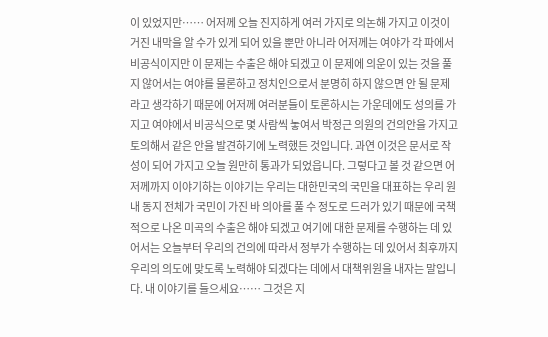이 있었지만…… 어저께 오늘 진지하게 여러 가지로 의논해 가지고 이것이 거진 내막을 알 수가 있게 되어 있을 뿐만 아니라 어저께는 여야가 각 파에서 비공식이지만 이 문제는 수출은 해야 되겠고 이 문제에 의운이 있는 것을 풀지 않어서는 여야를 물론하고 정치인으로서 분명히 하지 않으면 안 될 문제라고 생각하기 때문에 어저께 여러분들이 토론하시는 가운데에도 성의를 가지고 여야에서 비공식으로 몇 사람씩 놓여서 박정근 의원의 건의안을 가지고 토의해서 같은 안을 발견하기에 노력했든 것입니다. 과연 이것은 문서로 작성이 되어 가지고 오늘 원만히 통과가 되었읍니다. 그렇다고 볼 것 같으면 어저께까지 이야기하는 이야기는 우리는 대한민국의 국민을 대표하는 우리 원내 동지 전체가 국민이 가진 바 의아를 풀 수 정도로 드러가 있기 때문에 국책적으로 나온 미곡의 수출은 해야 되겠고 여기에 대한 문제를 수행하는 데 있어서는 오늘부터 우리의 건의에 따라서 정부가 수행하는 데 있어서 최후까지 우리의 의도에 맞도록 노력해야 되겠다는 데에서 대책위원을 내자는 말입니다. 내 이야기를 들으세요…… 그것은 지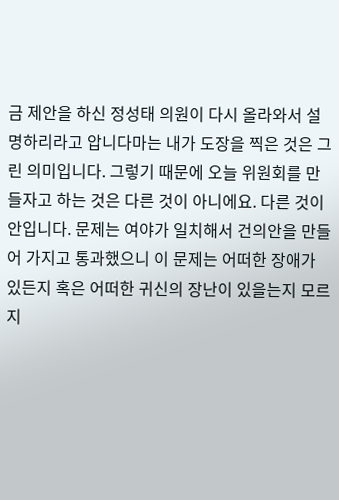금 제안을 하신 정성태 의원이 다시 올라와서 설명하리라고 압니다마는 내가 도장을 찍은 것은 그린 의미입니다. 그렇기 때문에 오늘 위원회를 만들자고 하는 것은 다른 것이 아니에요. 다른 것이 안입니다. 문제는 여야가 일치해서 건의안을 만들어 가지고 통과했으니 이 문제는 어떠한 장애가 있든지 혹은 어떠한 귀신의 장난이 있을는지 모르지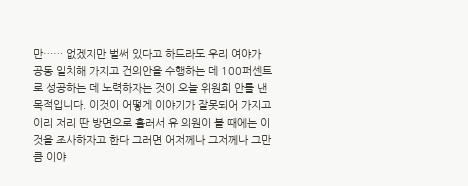만…… 없겠지만 벌써 있다고 하드라도 우리 여야가 공동 일치해 가지고 건의안을 수행하는 데 100퍼센트로 성공하는 데 노력하자는 것이 오늘 위원회 안를 낸 목적입니다. 이것이 어떻게 이야기가 잘못되어 가지고 이리 저리 딴 방면으로 흘러서 유 의원이 볼 때에는 이것을 조사하자고 한다 그러면 어저께나 그저께나 그만큼 이야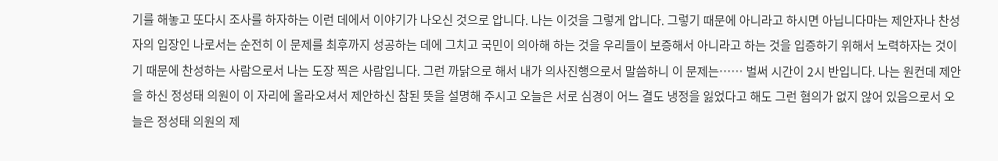기를 해놓고 또다시 조사를 하자하는 이런 데에서 이야기가 나오신 것으로 압니다. 나는 이것을 그렇게 압니다. 그렇기 때문에 아니라고 하시면 아닙니다마는 제안자나 찬성자의 입장인 나로서는 순전히 이 문제를 최후까지 성공하는 데에 그치고 국민이 의아해 하는 것을 우리들이 보증해서 아니라고 하는 것을 입증하기 위해서 노력하자는 것이기 때문에 찬성하는 사람으로서 나는 도장 찍은 사람입니다. 그런 까닭으로 해서 내가 의사진행으로서 말씀하니 이 문제는…… 벌써 시간이 2시 반입니다. 나는 원컨데 제안을 하신 정성태 의원이 이 자리에 올라오셔서 제안하신 참된 뜻을 설명해 주시고 오늘은 서로 심경이 어느 결도 냉정을 잃었다고 해도 그런 혐의가 없지 않어 있음으로서 오늘은 정성태 의원의 제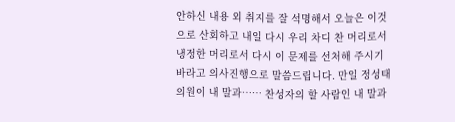안하신 내용 외 취지를 잘 석명해서 오늘은 이것으로 산회하고 내일 다시 우리 차디 찬 머리로서 냉정한 머리로서 다시 이 문제를 선처해 주시기 바라고 의사진행으로 말씀드립니다. 만일 정성태 의원이 내 말과…… 찬성자의 할 사람인 내 말과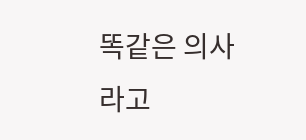똑같은 의사라고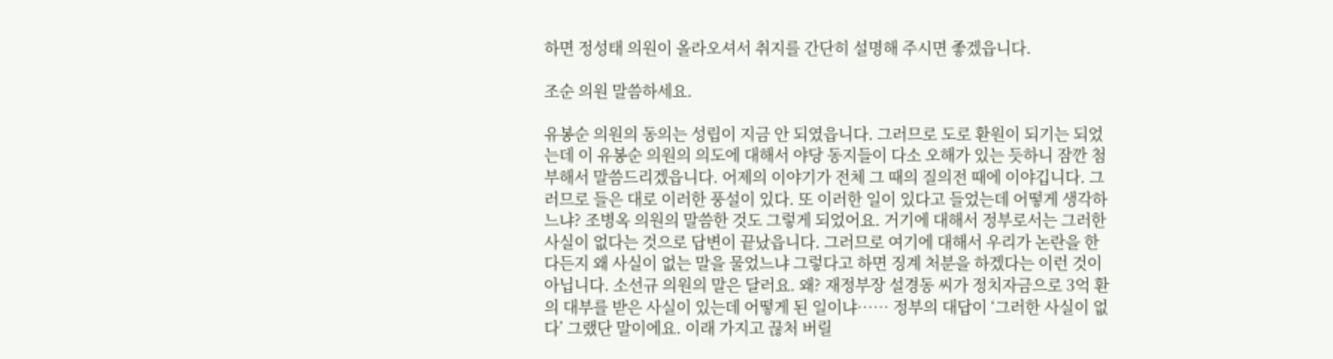하면 정성태 의원이 올라오셔서 취지를 간단히 설명해 주시면 좋겠읍니다.

조순 의원 말씀하세요.

유봉순 의원의 동의는 성립이 지금 안 되였읍니다. 그러므로 도로 환원이 되기는 되었는데 이 유봉순 의원의 의도에 대해서 야당 동지들이 다소 오해가 있는 듯하니 잠깐 첨부해서 말씀드리겠읍니다. 어제의 이야기가 전체 그 때의 질의전 때에 이야깁니다. 그러므로 들은 대로 이러한 풍설이 있다. 또 이러한 일이 있다고 들었는데 어떻게 생각하느냐? 조병옥 의원의 말씀한 것도 그렇게 되었어요. 거기에 대해서 정부로서는 그러한 사실이 없다는 것으로 답변이 끝났읍니다. 그러므로 여기에 대해서 우리가 논란을 한다든지 왜 사실이 없는 말을 물었느냐 그렇다고 하면 징계 처분을 하겠다는 이런 것이 아닙니다. 소선규 의원의 말은 달러요. 왜? 재정부장 설경동 씨가 정치자금으로 3억 환의 대부를 받은 사실이 있는데 어떻게 된 일이냐…… 정부의 대답이 ‘그러한 사실이 없다’ 그랬단 말이에요. 이래 가지고 끊처 버릴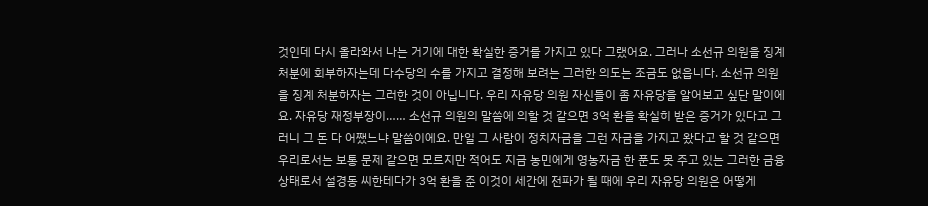것인데 다시 올라와서 나는 거기에 대한 확실한 증거를 가지고 있다 그랬어요. 그러나 소선규 의원을 징계 처분에 회부하자는데 다수당의 수를 가지고 결정해 보려는 그러한 의도는 조금도 없읍니다. 소선규 의원을 징계 처분하자는 그러한 것이 아닙니다. 우리 자유당 의원 자신들이 좀 자유당을 알어보고 싶단 말이에요. 자유당 재정부장이…… 소선규 의원의 말씀에 의할 것 같으면 3억 환을 확실히 받은 증거가 있다고 그러니 그 돈 다 어쨌느냐 말씀이에요. 만일 그 사람이 정치자금을 그런 자금을 가지고 왔다고 할 것 같으면 우리로서는 보통 문제 같으면 모르지만 적어도 지금 농민에게 영농자금 한 푼도 못 주고 있는 그러한 금융상태로서 설경동 씨한테다가 3억 환을 준 이것이 세간에 전파가 될 때에 우리 자유당 의원은 어떻게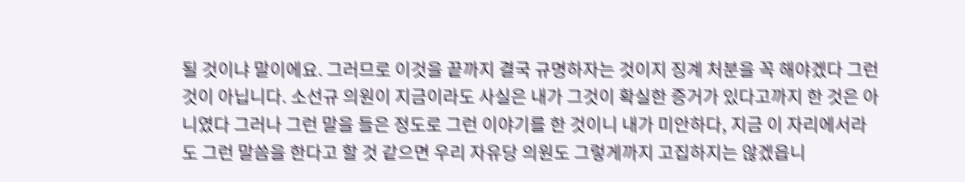될 것이냐 말이에요. 그러므로 이것을 끝까지 결국 규명하자는 것이지 징계 처분을 꼭 해야겠다 그런 것이 아닙니다. 소선규 의원이 지금이라도 사실은 내가 그것이 확실한 증거가 있다고까지 한 것은 아니였다 그러나 그런 말을 들은 정도로 그런 이야기를 한 것이니 내가 미안하다, 지금 이 자리에서라도 그런 말씀을 한다고 할 것 같으면 우리 자유당 의원도 그렇게까지 고집하지는 않겠읍니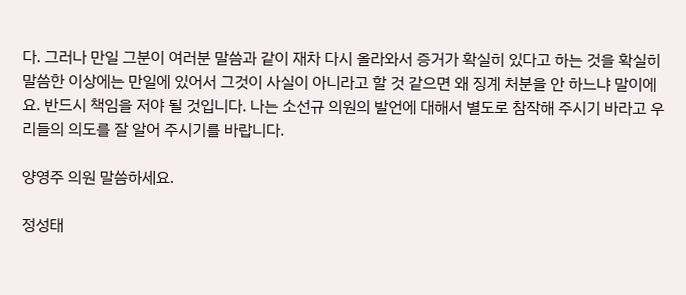다. 그러나 만일 그분이 여러분 말씀과 같이 재차 다시 올라와서 증거가 확실히 있다고 하는 것을 확실히 말씀한 이상에는 만일에 있어서 그것이 사실이 아니라고 할 것 같으면 왜 징계 처분을 안 하느냐 말이에요. 반드시 책임을 저야 될 것입니다. 나는 소선규 의원의 발언에 대해서 별도로 참작해 주시기 바라고 우리들의 의도를 잘 알어 주시기를 바랍니다.

양영주 의원 말씀하세요.

정성태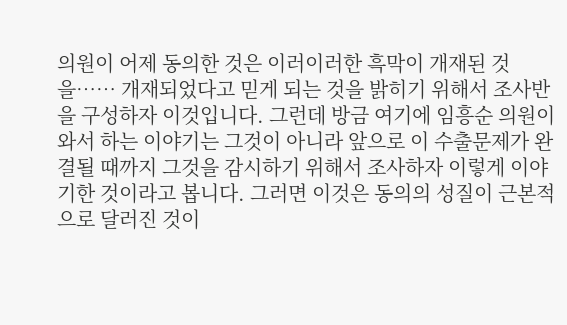의원이 어제 동의한 것은 이러이러한 흑막이 개재된 것을…… 개재되었다고 믿게 되는 것을 밝히기 위해서 조사반을 구성하자 이것입니다. 그런데 방금 여기에 임흥순 의원이 와서 하는 이야기는 그것이 아니라 앞으로 이 수출문제가 완결될 때까지 그것을 감시하기 위해서 조사하자 이렇게 이야기한 것이라고 봅니다. 그러면 이것은 동의의 성질이 근본적으로 달러진 것이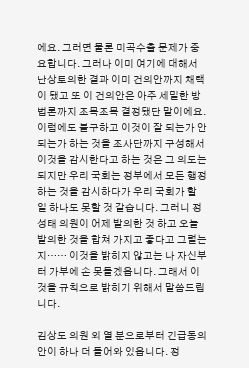에요. 그러면 물론 미곡수출 문제가 중요합니다. 그러나 이미 여기에 대해서 난상토의한 결과 이미 건의안까지 채택이 됐고 또 이 건의안은 아주 세밀한 방법론까지 조목조목 결정됐단 말이에요. 이럼에도 불구하고 이것이 잘 되는가 안 되는가 하는 것을 조사단까지 구성해서 이것을 감시한다고 하는 것은 그 의도는 되지만 우리 국회는 정부에서 모든 행정하는 것을 감시하다가 우리 국회가 할 일 하나도 못할 것 같습니다. 그러니 정성태 의원이 어제 발의한 것 하고 오늘 발의한 것을 합쳐 가지고 좋다고 그럴는지…… 이것을 밝히지 않고는 나 자신부터 가부에 손 못들겠읍니다. 그래서 이것을 규칙으로 밝히기 위해서 말씀드립니다.

김상도 의원 외 열 분으로부터 긴급동의안이 하나 더 들어와 있읍니다. 정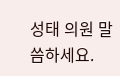성태 의원 말씀하세요.